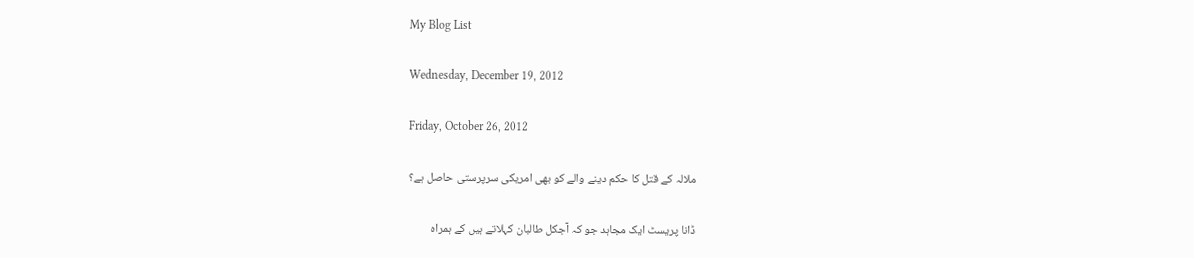My Blog List

Wednesday, December 19, 2012

Friday, October 26, 2012

ملالہ کے قتل کا حکم دینے والے کو بھی امریکی سرپرستی حاصل ہے؟

ڈانا پریسٹ ایک مجاہد جو کہ آجکل طالبان کہلاتے ہیں کے ہمراہ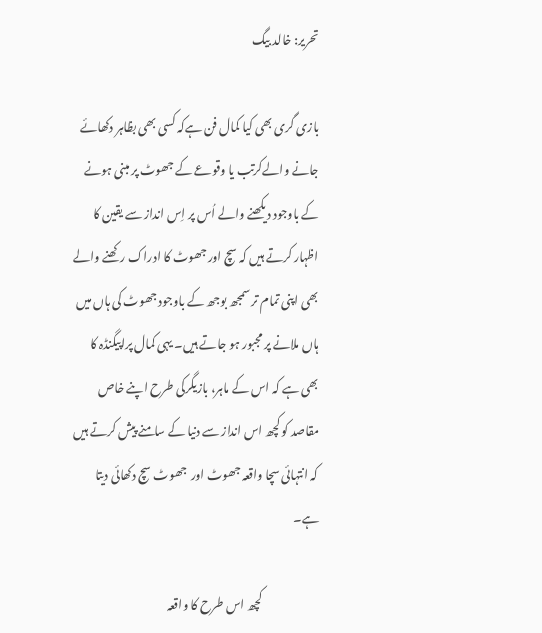تحریر: خالد بیگ

بازی گری بھی کیا کمال فن ہےکہ کسی بھی بظاہر دکھائے جانے والےکرتب یا وقوعے کے جھوٹ پر مبنی ہونے کے باوجود دیکھنے والے اُس پر اِس انداز سے یقین کا اظہار کرتے ہیں کہ سچ اور جھوٹ کا ادراک رکھنے والے بھی اپنی تمام تر سمجھ بوجھ کے باوجود جھوٹ کی ہاں میں ہاں ملانے پر مجبور ہو جاتے ہیں۔ یہی کمال پراپیگنڈہ کا بھی ہے کہ اس کے ماہر، بازیگرکی طرح اپنے خاص مقاصد کو کچھ اس انداز سے دنیا کے سامنے پیش کرتے ہیں کہ انتہائی سچا واقعہ جھوٹ اور  جھوٹ سچ دکھائی دیتا ہے۔

                        کچھ اس طرح کا واقعہ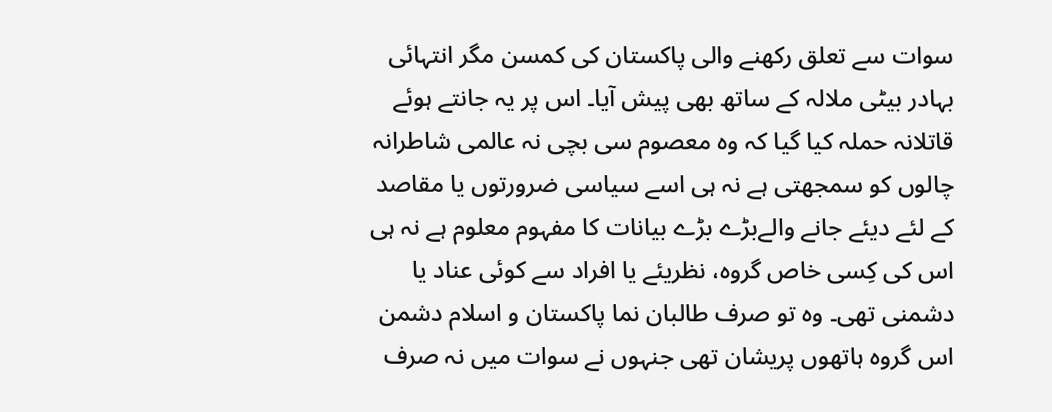سوات سے تعلق رکھنے والی پاکستان کی کمسن مگر انتہائی بہادر بیٹی ملالہ کے ساتھ بھی پیش آیا۔ اس پر یہ جانتے ہوئے قاتلانہ حملہ کیا گیا کہ وہ معصوم سی بچی نہ عالمی شاطرانہ چالوں کو سمجھتی ہے نہ ہی اسے سیاسی ضرورتوں یا مقاصد کے لئے دیئے جانے والےبڑے بڑے بیانات کا مفہوم معلوم ہے نہ ہی اس کی کِسی خاص گروہ، نظریئے یا افراد سے کوئی عناد یا دشمنی تھی۔ وہ تو صرف طالبان نما پاکستان و اسلام دشمن اس گروہ ہاتھوں پریشان تھی جنہوں نے سوات میں نہ صرف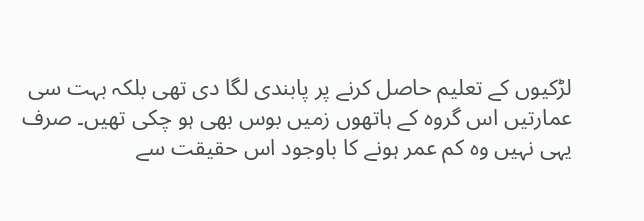لڑکیوں کے تعلیم حاصل کرنے پر پابندی لگا دی تھی بلکہ بہت سی عمارتیں اس گروہ کے ہاتھوں زمیں بوس بھی ہو چکی تھیں۔ صرف یہی نہیں وہ کم عمر ہونے کا باوجود اس حقیقت سے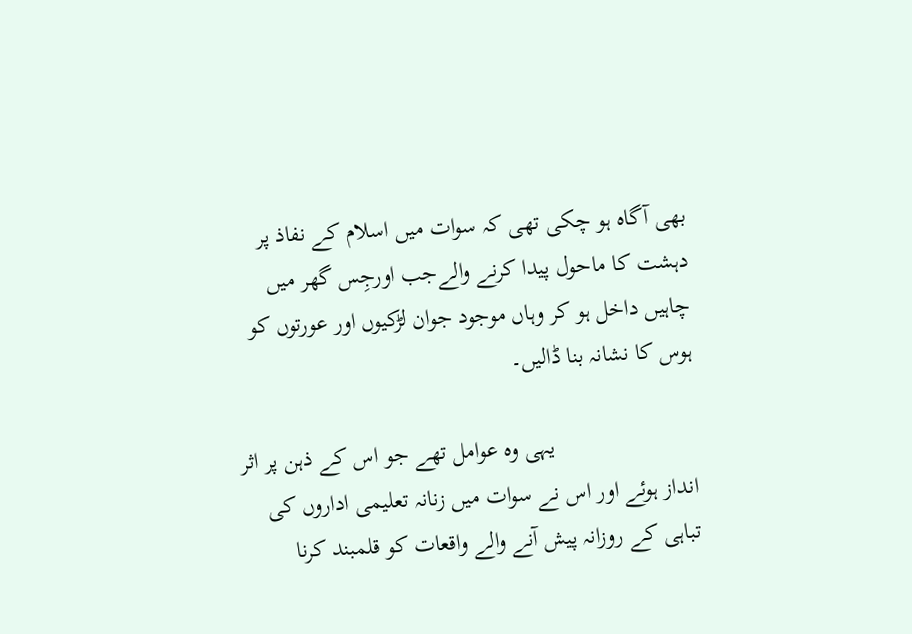بھی آگاہ ہو چکی تھی کہ سوات میں اسلام کے نفاذ پر دہشت کا ماحول پیدا کرنے والےجب اورجِس گھر میں چاہیں داخل ہو کر وہاں موجود جوان لڑکیوں اور عورتوں کو ہوس کا نشانہ بنا ڈالیں۔

                        یہی وہ عوامل تھے جو اس کے ذہن پر اثر انداز ہوئے اور اس نے سوات میں زنانہ تعلیمی اداروں کی تباہی کے روزانہ پیش آنے والے واقعات کو قلمبند کرنا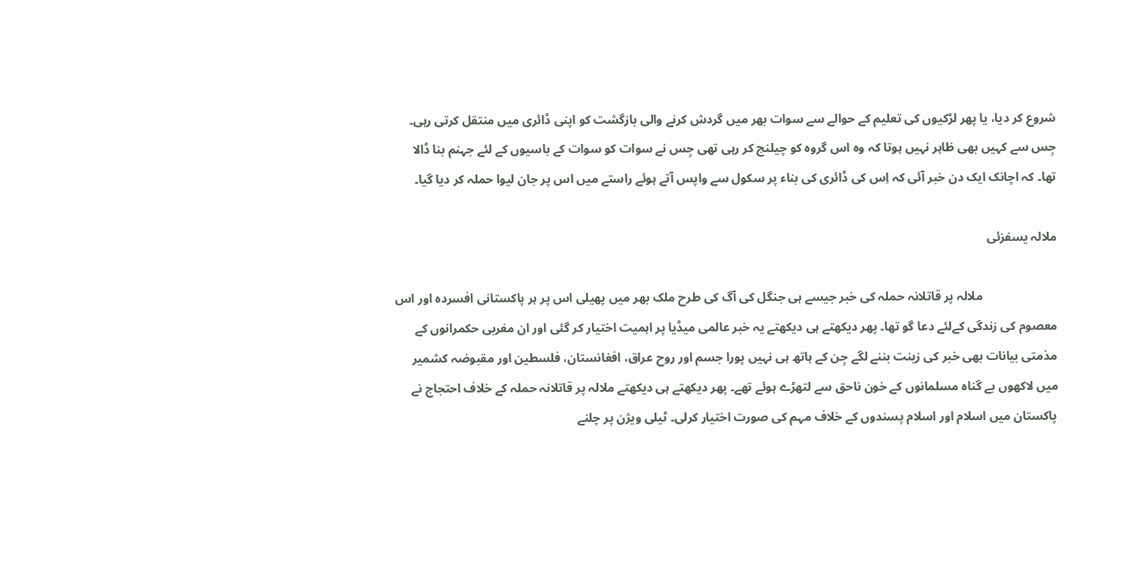شروع کر دیا، یا پھر لڑکیوں کی تعلیم کے حوالے سے سوات بھر میں گردش کرنے والی بازگشت کو اپنی ڈائری میں منتقل کرتی رہی۔ جِس سے کہیں بھی ظاہر نہیں ہوتا کہ وہ اس گروہ کو چیلنج کر رہی تھی جِس نے سوات کو سوات کے باسیوں کے لئے جہنم بنا ڈالا تھا۔ کہ اچانک ایک دن خبر آئی کہ اِس کی ڈائری کی بناء پر سکول سے واپس آتے ہوئے راستے میں اس پر جان لیوا حملہ کر دیا گیا۔

ملالہ یسفزئی

                        ملالہ پر قاتلانہ حملہ کی خبر جیسے ہی جنگل کی آگ کی طرح ملک بھر میں پھیلی اس پر ہر پاکستانی افسردہ اور اس معصوم کی زندگی کےلئے دعا گو تھا۔ پھر دیکھتے ہی دیکھتے یہ خبر عالمی میڈیا پر اہمیت اختیار کر گئی اور ان مغربی حکمرانوں کے مذمتی بیانات بھی خبر کی زینت بننے لگے جِن کے ہاتھ ہی نہیں پورا جسم اور روح عراق، افغانستان، فلسطین اور مقبوضہ کشمیر میں لاکھوں بے گناہ مسلمانوں کے خون ناحق سے لتھڑے ہوئے تھے۔ پھر دیکھتے ہی دیکھتے ملالہ پر قاتلانہ حملہ کے خلاف احتجاج نے پاکستان میں اسلام اور اسلام پسندوں کے خلاف مہم کی صورت اختیار کرلی۔ ٹیلی ویژن پر چلنے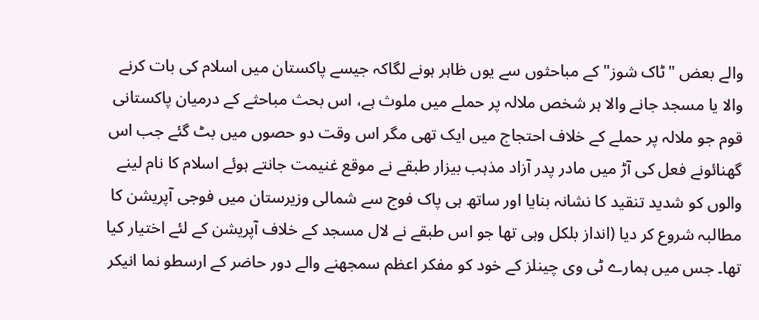والے بعض "ٹاک شوز" کے مباحثوں سے یوں ظاہر ہونے لگاکہ جیسے پاکستان میں اسلام کی بات کرنے والا یا مسجد جانے والا ہر شخص ملالہ پر حملے میں ملوث ہے، اس بحث مباحثے کے درمیان پاکستانی قوم جو ملالہ پر حملے کے خلاف احتجاج میں ایک تھی مگر اس وقت دو حصوں میں بٹ گئے جب اس گھنائونے فعل کی آڑ میں مادر پدر آزاد مذہب بیزار طبقے نے موقع غنیمت جانتے ہوئے اسلام کا نام لینے والوں کو شدید تنقید کا نشانہ بنایا اور ساتھ ہی پاک فوج سے شمالی وزیرستان میں فوجی آپریشن کا مطالبہ شروع کر دیا (انداز بلکل وہی تھا جو اس طبقے نے لال مسجد کے خلاف آپریشن کے لئے اختیار کیا تھا۔ جس میں ہمارے ٹی وی چینلز کے خود کو مفکر اعظم سمجھنے والے دور حاضر کے ارسطو نما انیکر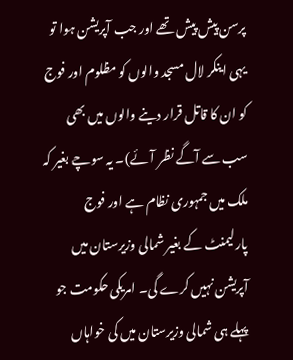پرسن پیش پیش تھے اور جب آپریشن ہوا تو یہی اینکر لال مسجد والوں کو مظلوم اور فوج کو ان کا قاتل قرار دینے والوں میں بھی سب سے آگے نظر آئے)۔ یہ سوچے بغیر کہ ملک میں جمہوری نظام ہے اور فوج پارلیمنٹ کے بغیر شمالی وزیرستان میں آپریشن نہیں کرے گی۔ امریکی حکومت جو پہلے ہی شمالی وزیرستان میں کی خواہاں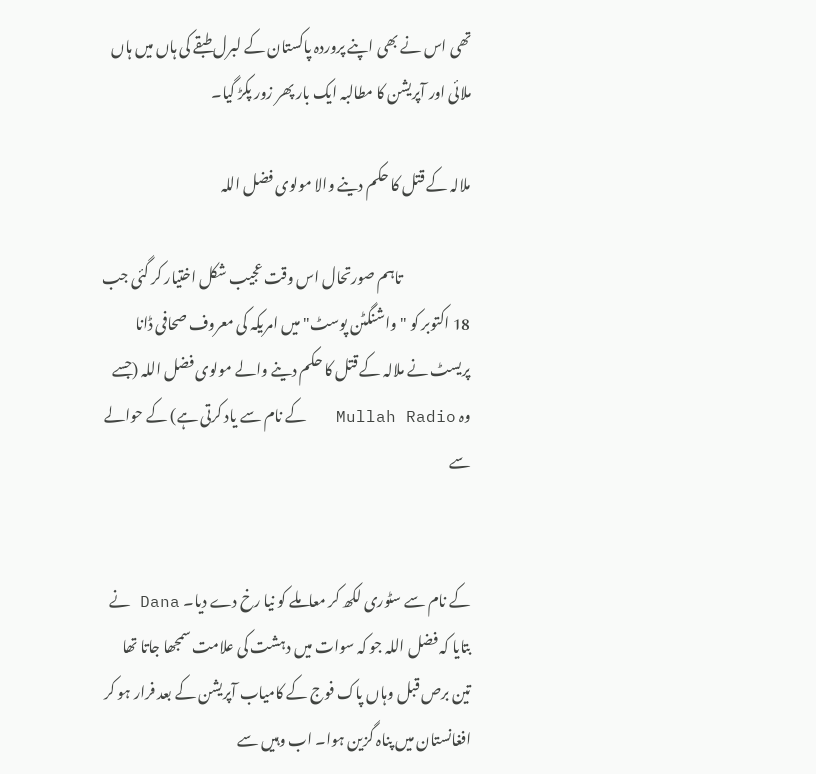تھی اس نے بھی اپنے پروردہ پاکستان کے لبرل طبقے کی ہاں میں ہاں ملائی اور آپریشن کا مطالبہ ایک بار پھر زور پکڑ گیا۔

ملالہ کے قتل کا حکم دینے والا مولوی فضل اللہ

                        تاہم صورتحال اس وقت عجیب شکل اختیار کر گئی جب 18 اکتوبر کو "واشنگٹن پوسٹ" میں امریکہ کی معروف صحافی ڈانا پریسٹ نے ملالہ کے قتل کا حکم دینے والے مولوی فضل اللہ (جسے وہ Mullah Radio   کے نام سے یاد کرتی ہے) کے حوالے سے


کے نام سے سٹوری لکھ کر معاملے کو نیا رخ دے دیا۔ Dana نے بتایا کہ فضل اللہ جو کہ سوات میں دہشت کی علامت سمجھا جاتا تھا تین برص قبل وہاں پاک فوج کے کامیاب آپریشن کے بعد فرار ہو کر افغانستان میں پناہ گزین ہوا۔ اب وہیں سے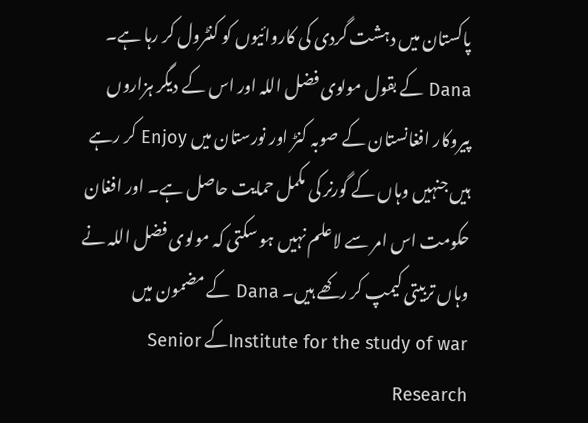پاکستان میں دہشت گردی کی کاروائیوں کو کنٹرول کر رہا ہے۔ Dana کے بقول مولوی فضل اللہ اور اس کے دیگر ہزاروں پیروکار افغانستان کے صوبہ کنڑ اور نورستان میں Enjoy کر رہے ہیں جنہیں وہاں کے گورنر کی مکمل حمایت حاصل ہے۔ اور افغان حکومت اس امر سے لاعلم نہیں ہو سکتی کہ مولوی فضل اللہ نے وہاں تربیتی کیمپ کر رکھے ہیں۔ Dana کے مضمون میں Institute for the study of warکے Senior Research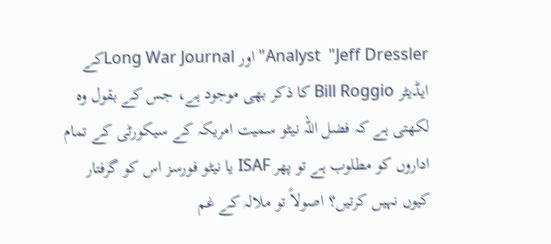Analyst  "Jeff Dressler" اور Long War Journalکے ایڈیٹر Bill Roggio کا ذکر بھی موجود ہے، جس کے بقول وہ لکھتی ہے کہ فضل اللہ نیٹو سمیت امریکہ کے سیکورٹی کے تمام اداروں کو مطلوب ہے تو پھر ISAF یا نیٹو فورسز اس کو گرفتار کیوں نہیں کرتیں؟ اصولاً تو ملالہ کے غم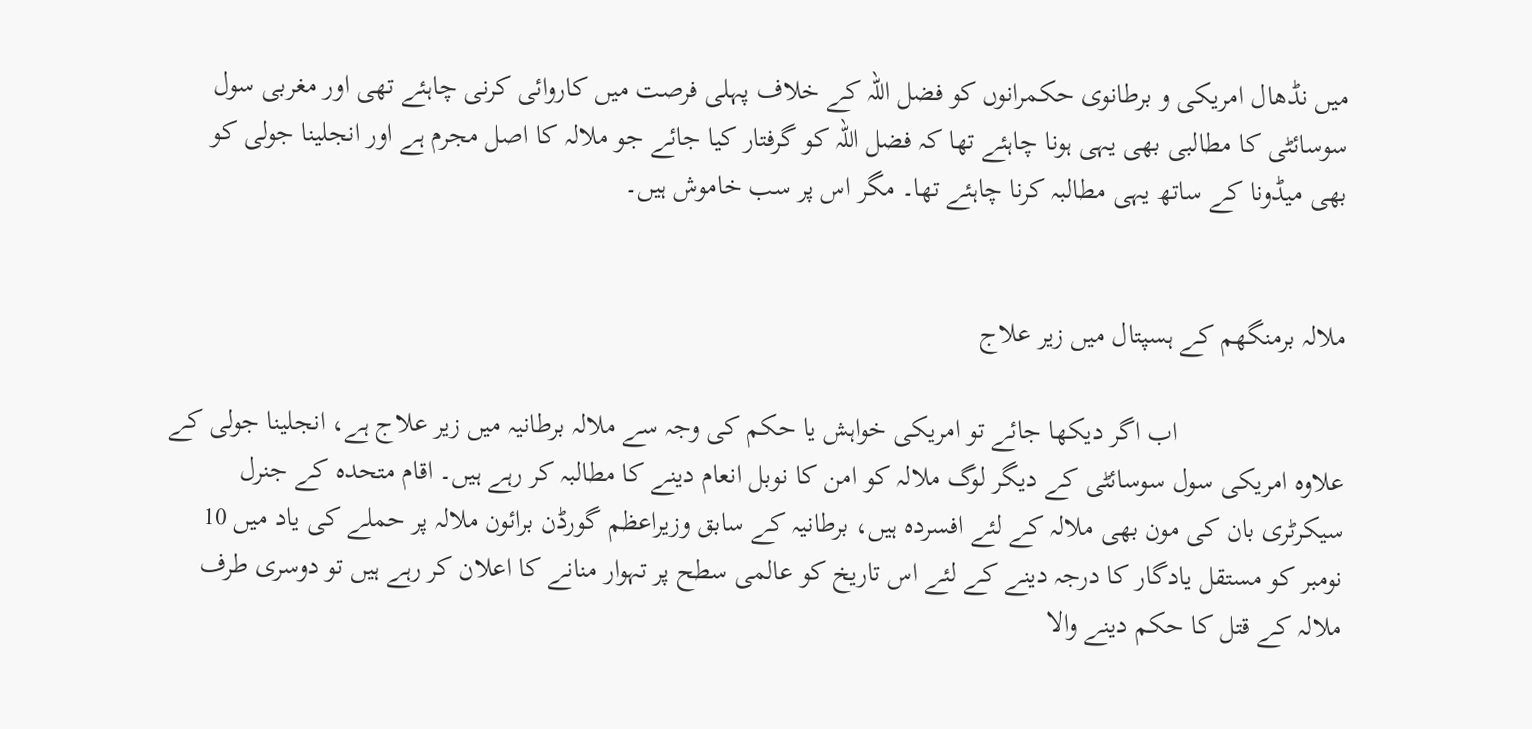میں نڈھال امریکی و برطانوی حکمرانوں کو فضل اللہ کے خلاف پہلی فرصت میں کاروائی کرنی چاہئے تھی اور مغربی سول سوسائٹی کا مطالبی بھی یہی ہونا چاہئے تھا کہ فضل اللہ کو گرفتار کیا جائے جو ملالہ کا اصل مجرم ہے اور انجلینا جولی کو بھی میڈونا کے ساتھ یہی مطالبہ کرنا چاہئے تھا۔ مگر اس پر سب خاموش ہیں۔


ملالہ برمنگھم کے ہسپتال میں زیر علاج

                        اب اگر دیکھا جائے تو امریکی خواہش یا حکم کی وجہ سے ملالہ برطانیہ میں زیر علاج ہے، انجلینا جولی کے علاوہ امریکی سول سوسائٹی کے دیگر لوگ ملالہ کو امن کا نوبل انعام دینے کا مطالبہ کر رہے ہیں۔ اقام متحدہ کے جنرل سیکرٹری بان کی مون بھی ملالہ کے لئے افسردہ ہیں، برطانیہ کے سابق وزیراعظم گورڈن برائون ملالہ پر حملے کی یاد میں 10 نومبر کو مستقل یادگار کا درجہ دینے کے لئے اس تاریخ کو عالمی سطح پر تہوار منانے کا اعلان کر رہے ہیں تو دوسری طرف ملالہ کے قتل کا حکم دینے والا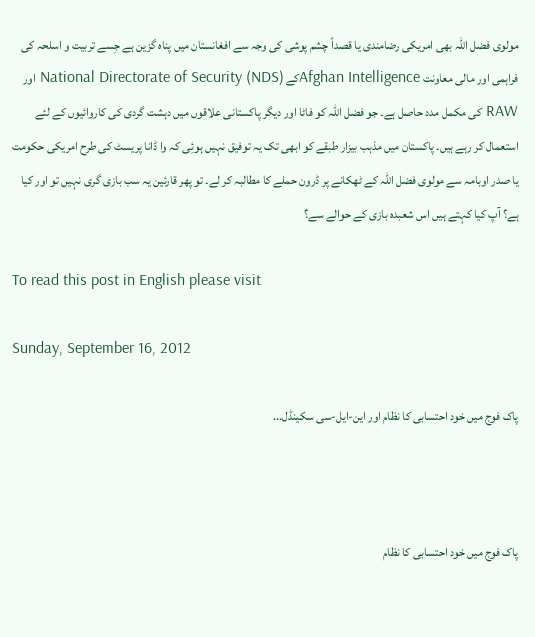مولوی فضل اللہ بھی امریکی رضامندی یا قصداً چشم پوشی کی وجہ سے افغانستان میں پناہ گزین ہے جِسے تربیت و اسلحہ کی فراہمی اور مالی معاونت Afghan Intelligenceکے National Directorate of Security (NDS) اور RAW کی مکمل مدد حاصل ہے۔ جو فضل اللہ کو فاٹا اور دیگر پاکستانی علاقوں میں دہشت گردی کی کاروائیوں کے لئے استعمال کر رہے ہیں۔ پاکستان میں مذہب بیزار طبقے کو ابھی تک یہ توفیق نہیں ہوئِی کہ وا ڈانا پریسٹ کی طرح امریکی حکومت یا صدر اوبامہ سے مولوی فضل اللہ کے ٹھکانے پر ڈرون حملے کا مطالبہ کر لے۔ تو پھر قارئین یہ سب بازی گری نہیں تو اور کیا ہے؟ آپ کیا کہتے ہیں اس شعبدہ بازی کے حوالے سے؟

To read this post in English please visit

Sunday, September 16, 2012

پاک فوج میں خود احتسابی کا نظام اور این-ایل-سی سکینڈل...



پاک فوج میں خود احتسابی کا نظام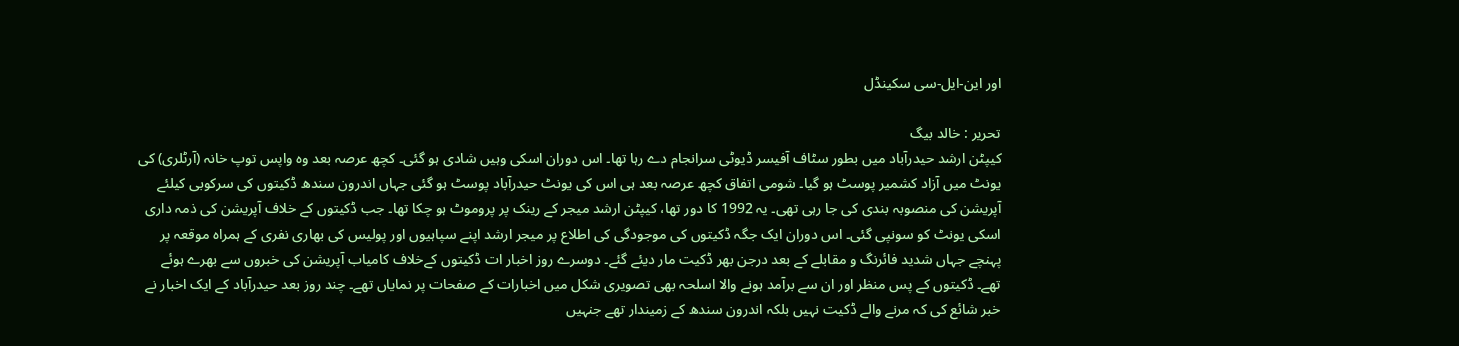اور این-ایل-سی سکینڈل

تحریر : خالد بیگ
کیپٹن ارشد حیدرآباد میں بطور سٹاف آفیسر ڈیوٹی سرانجام دے رہا تھا۔ اس دوران اسکی وہیں شادی ہو گئی۔ کچھ عرصہ بعد وہ واپس توپ خانہ (آرٹلری) کی یونٹ میں آزاد کشمیر پوسٹ ہو گیا۔ شومی اتفاق کچھ عرصہ بعد ہی اس کی یونٹ حیدرآباد پوسٹ ہو گئی جہاں اندرون سندھ ڈکیتوں کی سرکوبی کیلئے آپریشن کی منصوبہ بندی کی جا رہی تھی۔ یہ 1992 کا دور تھا، کیپٹن ارشد میجر کے رینک پر پروموٹ ہو چکا تھا۔ جب ڈکیتوں کے خلاف آپریشن کی ذمہ داری اسکی یونٹ کو سونپی گئی۔ اس دوران ایک جگہ ڈکیتوں کی موجودگی کی اطلاع پر میجر ارشد اپنے سپاہیوں اور پولیس کی بھاری نفری کے ہمراہ موقعہ پر پہنچے جہاں شدید فائرنگ و مقابلے کے بعد درجن بھر ڈکیت مار دیئے گئے۔ دوسرے روز اخبار ات ڈکیتوں کےخلاف کامیاب آپریشن کی خبروں سے بھرے ہوئے تھے۔ ڈکیتوں کے پس منظر اور ان سے برآمد ہونے والا اسلحہ بھی تصویری شکل میں اخبارات کے صفحات پر نمایاں تھے۔ چند روز بعد حیدرآباد کے ایک اخبار نے خبر شائع کی کہ مرنے والے ڈکیت نہیں بلکہ اندرون سندھ کے زمیندار تھے جنہیں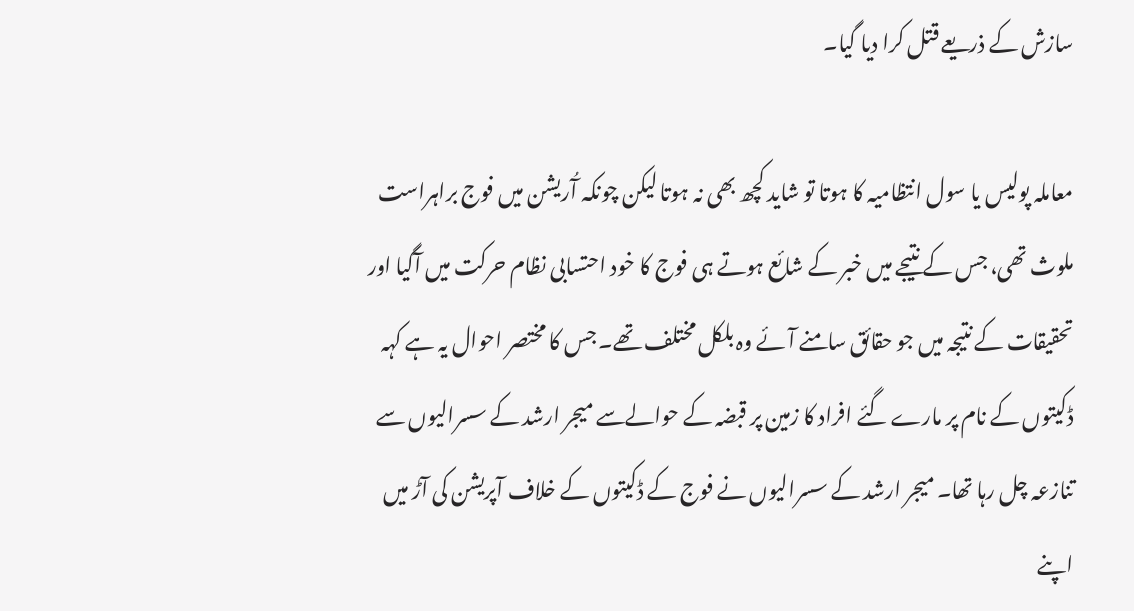سازش کے ذریعے قتل کرا دیا گیا۔

معاملہ پولیس یا سول انتظامیہ کا ہوتا تو شاید کچھ بھی نہ ہوتا لیکن چونکہ آُریشن میں فوج براہراست ملوث تھی، جس کے نتیجے میں خبر کے شائع ہوتے ہی فوج کا خود احتسابی نظام حرکت میں آگیا اور تحقیقات کے نتیجہ میں جو حقائق سامنے آئے وہ بلکل مختلف تھے۔ جس کا مختصر احوال یہ ہے کہہ ڈکیتوں کے نام پر مارے گئے افراد کا زمین پر قبضہ کے حوالےسے میجر ارشد کے سسرالیوں سے تنازعہ چل رہا تھا۔ میجر ارشد کے سسرالیوں نے فوج کے ڈکیتوں کے خلاف آپریشن کی آڑ میں اپنے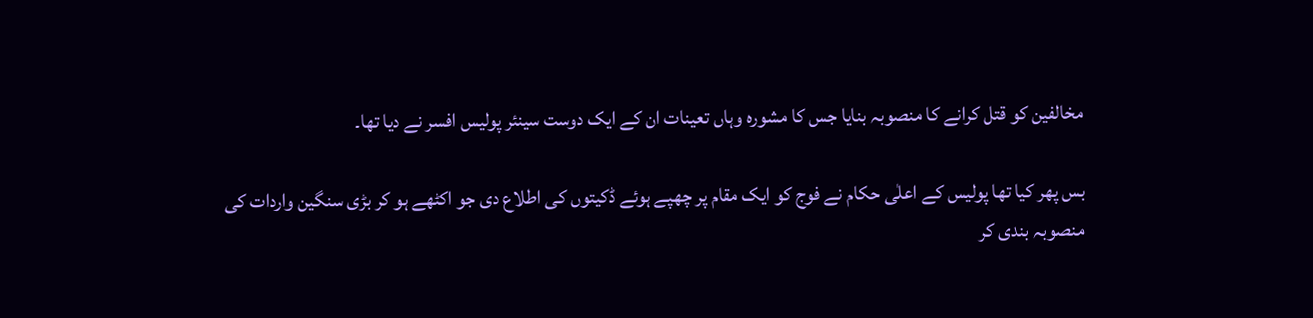مخالفین کو قتل کرانے کا منصوبہ بنایا جس کا مشورہ وہاں تعینات ان کے ایک دوست سینئر پولیس افسر نے دیا تھا۔

بس پھر کیا تھا پولیس کے اعلٰی حکام نے فوج کو ایک مقام پر چھپے ہوئے ڈکیتوں کی اطلاع دی جو اکٹھے ہو کر بڑی سنگین واردات کی منصوبہ بندی کر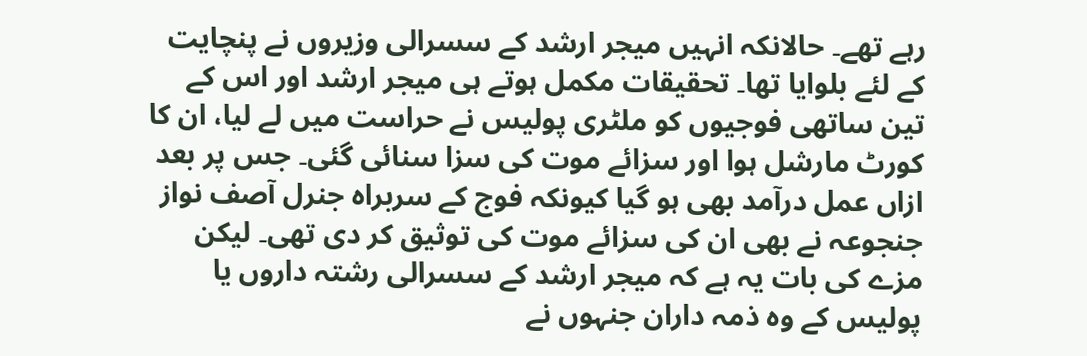رہے تھے۔ حالانکہ انہیں میجر ارشد کے سسرالی وزیروں نے پنچایت کے لئے بلوایا تھا۔ تحقیقات مکمل ہوتے ہی میجر ارشد اور اس کے تین ساتھی فوجیوں کو ملٹری پولیس نے حراست میں لے لیا، ان کا کورٹ مارشل ہوا اور سزائے موت کی سزا سنائی گئی۔ جس پر بعد ازاں عمل درآمد بھی ہو گیا کیونکہ فوج کے سربراہ جنرل آصف نواز جنجوعہ نے بھی ان کی سزائے موت کی توثیق کر دی تھی۔ لیکن مزے کی بات یہ ہے کہ میجر ارشد کے سسرالی رشتہ داروں یا پولیس کے وہ ذمہ داران جنہوں نے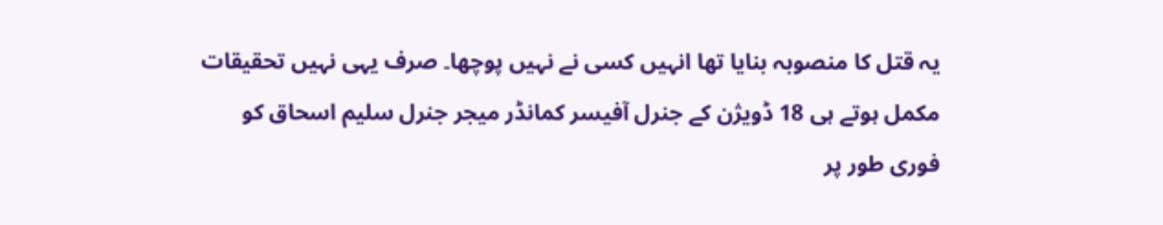یہ قتل کا منصوبہ بنایا تھا انہیں کسی نے نہیں پوچھا۔ صرف یہی نہیں تحقیقات مکمل ہوتے ہی 18 ڈویژن کے جنرل آفیسر کمانڈر میجر جنرل سلیم اسحاق کو فوری طور پر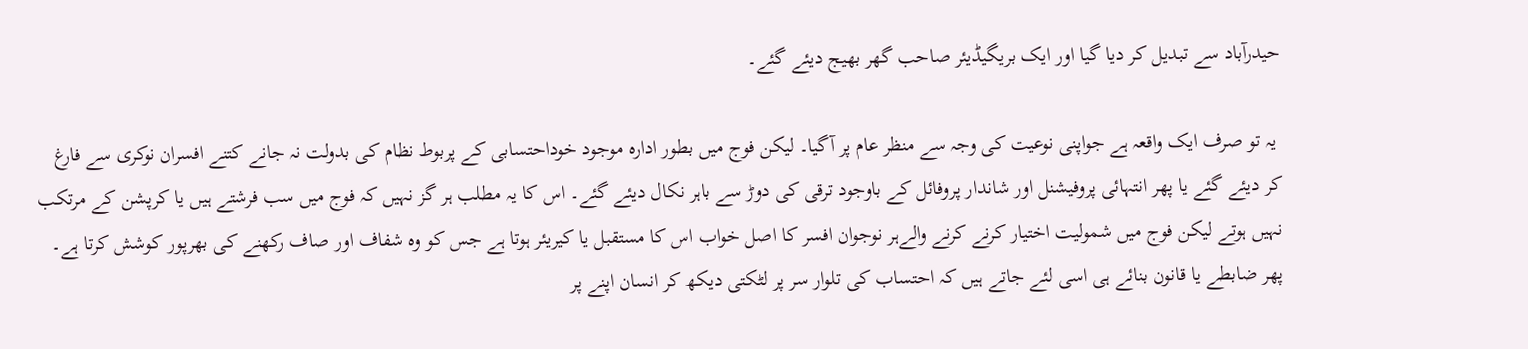حیدرآباد سے تبدیل کر دیا گیا اور ایک بریگیڈیئر صاحب گھر بھیج دیئے گئے۔

 یہ تو صرف ایک واقعہ ہے جواپنی نوعیت کی وجہ سے منظر عام پر آگیا۔ لیکن فوج میں بطور ادارہ موجود خوداحتسابی کے پربوط نظام کی بدولت نہ جانے کتنے افسران نوکری سے فارغ کر دیئے گئے یا پھر انتہائی پروفیشنل اور شاندار پروفائل کے باوجود ترقی کی دوڑ سے باہر نکال دیئے گئے۔ اس کا یہ مطلب ہر گز نہیں کہ فوج میں سب فرشتے ہیں یا کرپشن کے مرتکب نہیں ہوتے لیکن فوج میں شمولیت اختیار کرنے کرنے والےہر نوجوان افسر کا اصل خواب اس کا مستقبل یا کیریئر ہوتا ہے جس کو وہ شفاف اور صاف رکھنے کی بھرپور کوشش کرتا ہے۔ پھر ضابطے یا قانون بنائے ہی اسی لئے جاتے ہیں کہ احتساب کی تلوار سر پر لٹکتی دیکھ کر انسان اپنے پر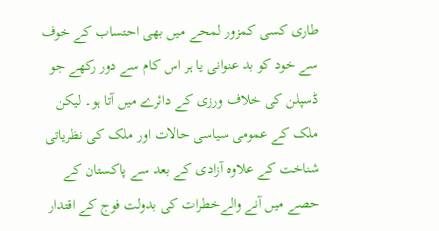طاری کسی کمزور لمحے میں بھی احتساب کے خوف سے خود کو بد عنوانی یا ہر اس کام سے دور رکھے جو ڈسپلن کی خلاف ورزی کے دائرے میں آتا ہو۔ لیکن ملک کے عمومی سیاسی حالات اور ملک کی نظریاتی شناخت کے علاوہ آزادی کے بعد سے پاکستان کے حصے میں آنے والےخطرات کی بدولت فوج کے اقتدار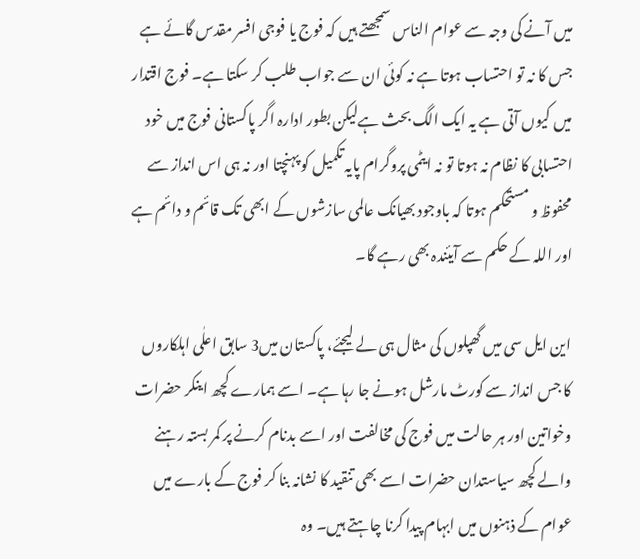میں آنے کی وجہ سے عوام الناس سمجھتے ہیں کہ فوج یا فوجی افسر مقدس گائے ہے جس کا نہ تو احتساب ہوتا ہے نہ کوئی ان سے جواب طلب کر سکتا ہے۔ فوج اقتدار میں کیوں آتی ہے یہ ایک الگ بحث ہےلیکن بطور ادارہ اگر پاکستانی فوج میں خود احتسابی کا نظام نہ ہوتا تو نہ ایٹمی پروگرام پایہ تکمیل کو پہنچتا اور نہ ہی اس انداز سے محفوظ و مستحکم ہوتا کہ باوجود بھیانک عالمی سازشوں کے ابھی تک قائم و دائم ہے اور اللہ کے حکم سے آیئندہ بھی رہے گا۔

این ایل سی میں گھپلوں کی مثال ہی لے لیجئے، پاکستان میں3 سابق اعلٰی اہلکاروں کا جس انداز سے کورٹ مارشل ہونے جا رہا ہے۔ اسے ہمارے کچھ اینکر حضرات وخواتین اور ہر حالت میں فوج کی مخالفت اور اسے بدنام کرنے پر کمر بستہ رہنے والے کچھ سیاستدان حضرات اسے بھی تنقید کا نشانہ بنا کر فوج کے بارے میں عوام کے ذہنوں میں ابہام پیدا کرنا چاہتے ہیں۔ وہ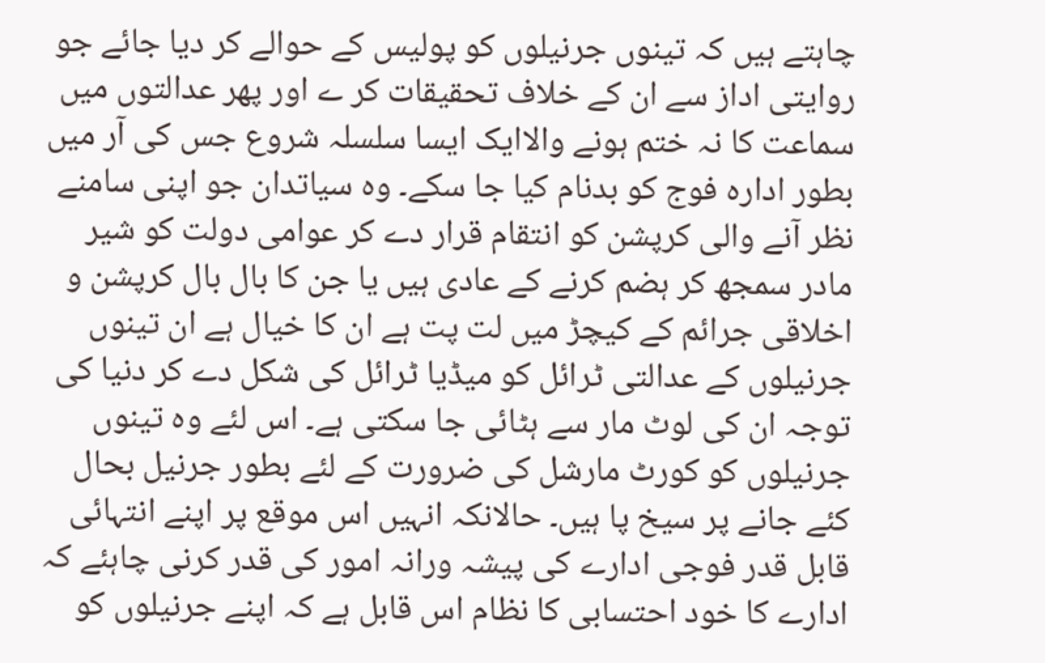چاہتے ہیں کہ تینوں جرنیلوں کو پولیس کے حوالے کر دیا جائے جو روایتی اداز سے ان کے خلاف تحقیقات کر ے اور پھر عدالتوں میں سماعت کا نہ ختم ہونے والاایک ایسا سلسلہ شروع جس کی آر میں بطور ادارہ فوج کو بدنام کیا جا سکے۔ وہ سیاتدان جو اپنی سامنے نظر آنے والی کرپشن کو انتقام قرار دے کر عوامی دولت کو شیر مادر سمجھ کر ہضم کرنے کے عادی ہیں یا جن کا بال بال کرپشن و اخلاقی جرائم کے کیچڑ میں لت پت ہے ان کا خیال ہے ان تینوں جرنیلوں کے عدالتی ٹرائل کو میڈیا ٹرائل کی شکل دے کر دنیا کی توجہ ان کی لوٹ مار سے ہٹائی جا سکتی ہے۔ اس لئے وہ تینوں جرنیلوں کو کورٹ مارشل کی ضرورت کے لئے بطور جرنیل بحال کئے جانے پر سیخ پا ہیں۔ حالانکہ انہیں اس موقع پر اپنے انتہائی قابل قدر فوجی ادارے کی پیشہ ورانہ امور کی قدر کرنی چاہئے کہ ادارے کا خود احتسابی کا نظام اس قابل ہے کہ اپنے جرنیلوں کو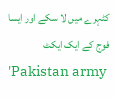کٹہرے میں لا سکے اور ایسا فوج کے ایک ایکٹ
'Pakistan army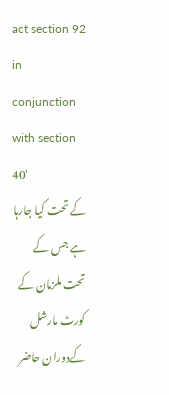act section 92 in conjunction with section 40'
کے تحت کیا جارہا ہے جس کے تحت ملزمان کے کورٹ مارشل کےدوران حاضر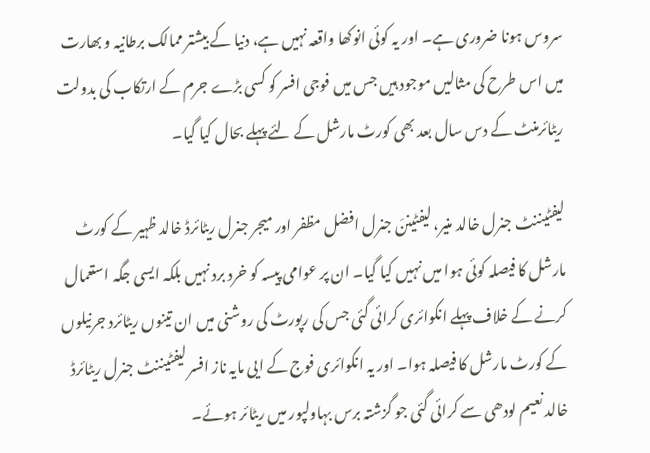سروس ہونا ضروری ہے۔ اور یہ کوئی انوکھا واقعہ نہیں ہے، دنیا کے بیشتر ممالک برطانیہ و بھارت میں اس طرح کی مثالیں موجود ہیں جس میں فوجی افسر کو کسی بڑے جرم کے ارتکاب کی بدولت ریٹائرمنٹ کے دس سال بعد بھی کورٹ مارشل کے لئے پہلے بحال کیا گیا۔

لیفٹیننٹ جنرل خالد منیر، لیفٹیننَ جنرل افضل مظفر اور میجر جنرل ریٹائرڈ خالد ظہیر کے کورٹ مارشل کا فیصلہ کوئی ہوا میں نہیں کیا گیا۔ ان پر عوامی پیسہ کو خرد برد نہیں بلکہ ایسی جگہ استعمال کرنے کے خلاف پہلے انکوائری کرائی گئی جس کی رپورٹ کی روشنی میں ان تینوں ریٹائرد جرنیلوں کے کورٹ مارشل کا فیصلہ ہوا۔ اور یہ انکوائری فوج کے ایی مایہ ناز افسر لیفٹیننٹ جنرل ریٹائرڈ خالد نعیم لودھی سے کرائی گئی جو گزشتہ برس بہاولپور میں ریٹائر ہوئے۔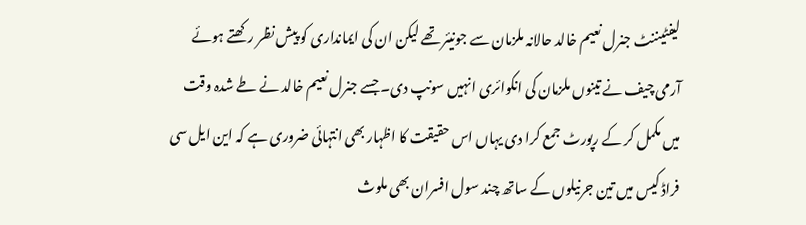لیفٹیننٹ جنرل نعیم خالد حالانہ ملزمان سے جونیئر تھے لیکن ان کی ایمانداری کو پیش نظر رکھتے ہوئے آرمی چیف نے تینوں ملزمان کی انکوائری انہیں سونپ دی۔ جسے جنرل نعیم خالد نے طے شدہ وقت میں مکمل کر کے رپورٹ جمع کرا دی یہاں اس حقیقت کا اظہار بھی انتہائی ضروری ہے کہ این ایل سی فراڈ کیس میں تین جرنیلوں کے ساتھ چند سول افسران بھی ملوث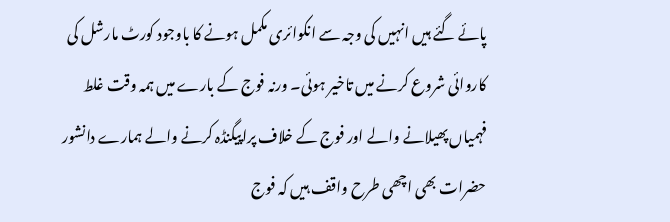پائے گئے ہیں انہیں کی وجہ سے انکوائری مکمل ہونے کا باوجود کورٹ مارشل کی کاروائی شروع کرنے میں تاخیر ہوئی۔ ورنہ فوج کے بارے میں ہمہ وقت غلط فہمیاں پھیلانے والے اور فوج کے خلاف پراپیگنڈہ کرنے والے ہمارے دانشور حضرات بھی اچھی طرح واقف ہیں کہ فوج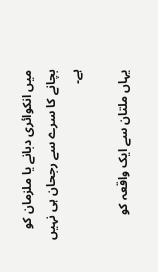میں انکوائری دبانے یا ملزمان کو بچانے کا سرے سے رجحان ہی نہیں ہے۔

یہاں ملتان سے ایک واقعہ کو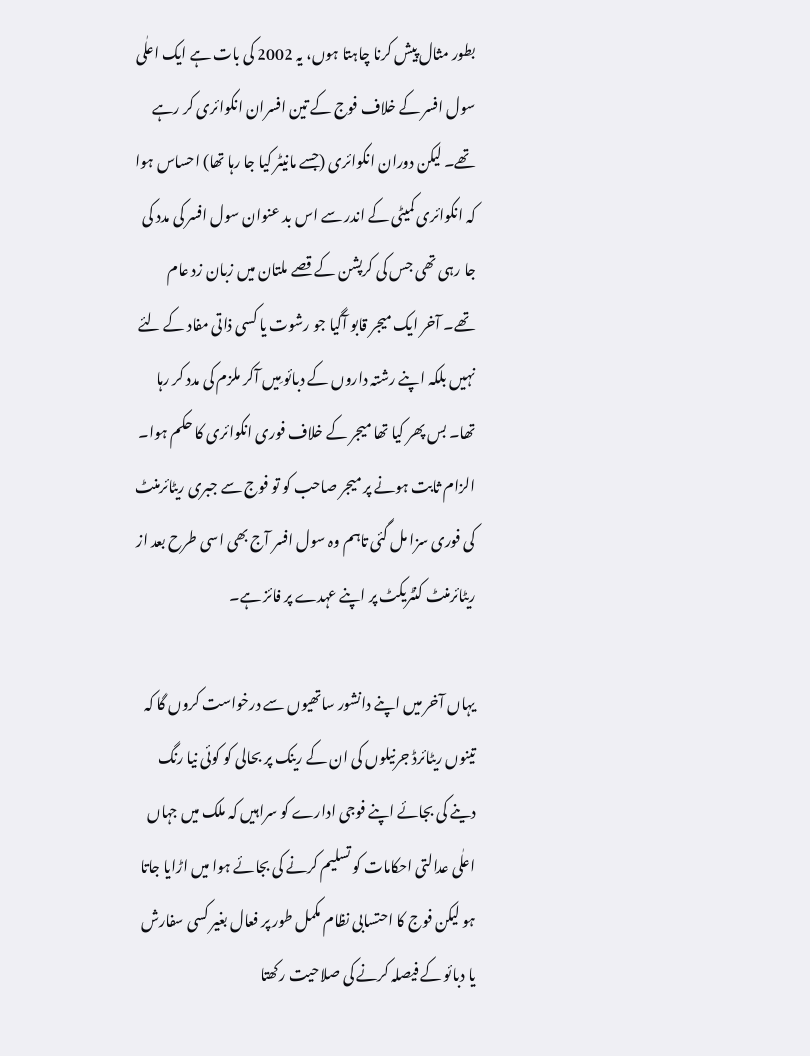بطور مثال پیش کرنا چاہتا ہوں، یہ 2002 کی بات ہے ایک اعلٰی سول افسر کے خلاف فوج کے تین افسران انکوائری کر رہے تھے۔ لیکن دوران انکوائری (جسے مانیٹر کیا جا رہا تھا) احساس ہوا کہ انکوائری کمیٹی کے اندر سے اس بد عنوان سول افسر کی مدد کی جا رہی تھی جس کی کرپشن کے قصے ملتان میں زبان زد عام تھے۔ آخر ایک میجر قابو آگیا جو رشوت یا کسی ذاتی مفاد کے لئے نہیں بلکہ اپنے رشتہ داروں کے دبائو مِیں آکر ملزم کی مدد کر رہا تھا۔ بس پھر کیا تھا میجر کے خلاف فوری انکوائری کا حکم ہوا۔ الزام ثابت ہونے پر میجر صاحب کو تو فوج سے جبری ریٹائرمنٹ کی فوری سزا مل گئی تاہم وہ سول افسر آج بھی اسی طرح بعد از ریٹائرمنٹ کنٹریکٹ پر اپنے عہدے پر فائز ہے۔

یہاں آخر میں اپنے دانشور ساتھیوں سے درخواست کروں گا کہ تینوں ریٹائرڈ جرنیلوں کی ان کے رینک پر بحالی کو کوئی نیا رنگ دینے کی بجائے اپنے فوجی ادارے کو سراہیں کہ ملک میں جہاں اعلٰی عدالتی احکامات کو تسلیم کرنے کی بجائے ہوا میں اڑایا جاتا ہو لیکن فوج کا احتسابی نظام مکمل طور پر فعال بغیر کسی سفارش یا دبائو کے فیصلہ کرنے کی صلاحیت رکھتا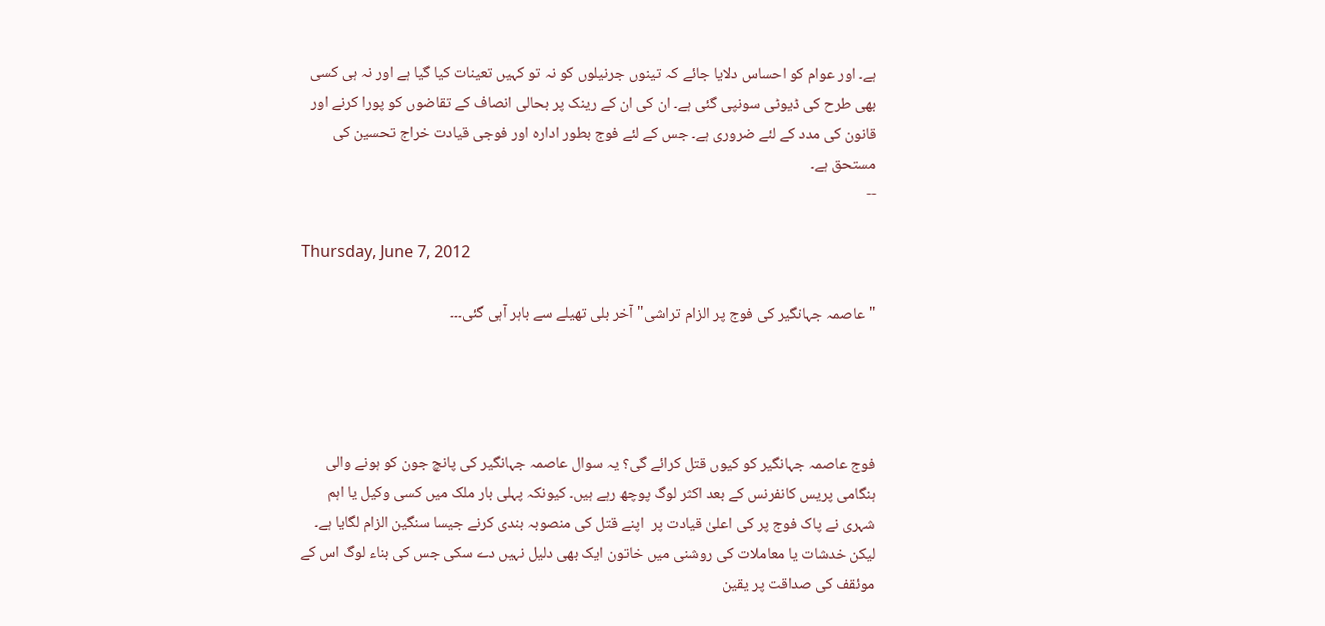ہے۔ اور عوام کو احساس دلایا جائے کہ تینوں جرنیلوں کو نہ تو کہیں تعینات کیا گیا ہے اور نہ ہی کسی بھی طرح کی ڈیوٹی سونپی گئی ہے۔ ان کی ان کے رینک پر بحالی انصاف کے تقاضوں کو پورا کرنے اور قانون کی مدد کے لئے ضروری ہے۔ جس کے لئے فوج بطور ادارہ اور فوجی قیادت خراج تحسین کی مستحق ہے۔
--

Thursday, June 7, 2012

"عاصمہ جہانگیر کی فوج پر الزام تراشی" آخر بلی تھیلے سے باہر آہی گئی۔۔۔




فوج عاصمہ جہانگیر کو کیوں قتل کرائے گی؟ یہ سوال عاصمہ جہانگیر کی پانچ جون کو ہونے والی ہنگامی پریس کانفرنس کے بعد اکثر لوگ پوچھ رہے ہیں۔ کیونکہ پہلی بار ملک میں کسی وکیل یا اہم شہری نے پاک فوج پر کی اعلیٰ قیادت پر  اپنے قتل کی منصوبہ بندی کرنے جیسا سنگین الزام لگایا ہے۔ لیکن خدشات یا معاملات کی روشنی میں خاتون ایک بھی دلیل نہیں دے سکی جس کی بناء لوگ اس کے موئقف کی صداقت پر یقین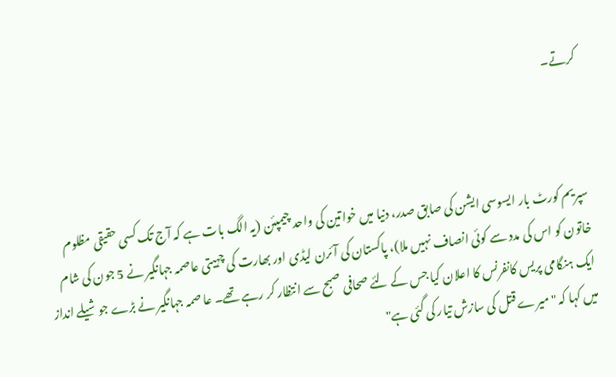کرتے۔



سپریم کورٹ بار ایسوسی ایشن کی صابق صدر، دنیا میں خواتین کی واحد چیمپئن (یہ الگ بات ہے کہ آج تک کسی حقیقی مظلوم خاتون کو اس کی مدد سے کوئی انصاف نہیں ملا)، پاکستان کی آئرن لیڈی اور بھارت کی چہیتی عاصمہ جہانگیر نے 5 جون کی شام ایک ہنگامی پریس کانفرنس کا اعلان کیا جس کے لئے صحافی صبح سے انتظار کر رہے تھے۔ عا صمہ جہانگیر نے بڑے جوشیلے انداز میں کہا کہ "میرے قتل کی سازش تیار کی گئی ہے"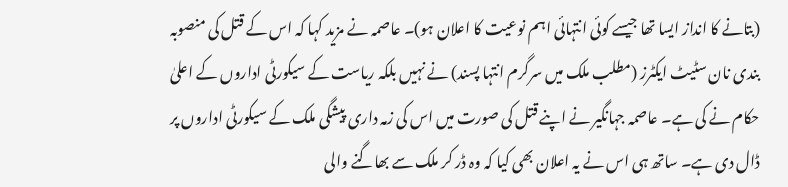(بتانے کا انداز ایسا تھا جیسے کوئی انتہائی اہم نوعیت کا اعلان ہو)۔ عاصمہ نے مزید کہا کہ اس کے قتل کی منصوبہ بندی نان سٹیٹ ایکٹرز (مطلب ملک میں سرگرم انتہا پسند) نے نہیں بلکہ ریاست کے سیکورٹی اداروں کے اعلیٰ حکام نے کی ہے۔ عاصمہ جہانگیر نے اپنے قتل کی صورت میں اس کی زمہ داری پیشگی ملک کے سیکورٹی اداروں پر ڈال دی ہے۔ ساتھ ہی اس نے یہ اعلان بھی کیا کہ وہ ڈر کر ملک سے بھاگنے والی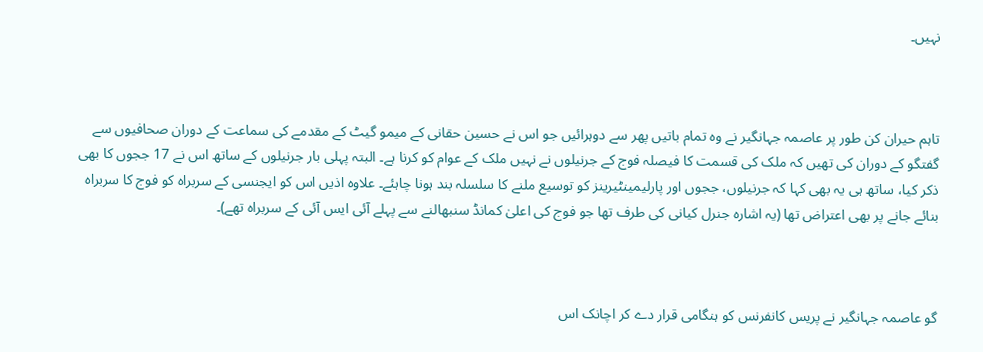نہیں۔



تاہم حیران کن طور پر عاصمہ جہانگیر نے وہ تمام باتیں پھر سے دوہرائیں جو اس نے حسین حقانی کے میمو گیٹ کے مقدمے کی سماعت کے دوران صحافیوں سے گفتگو کے دوران کی تھیں کہ ملک کی قسمت کا فیصلہ فوج کے جرنیلوں نے نہیں ملک کے عوام کو کرنا ہے۔ البتہ پہلی بار جرنیلوں کے ساتھ اس نے 17 ججوں کا بھی ذکر کیا، ساتھ ہی یہ بھی کہا کہ جرنیلوں، ججوں اور پارلیمینٹیرینز کو توسیع ملنے کا سلسلہ بند ہونا چاہئے۔ علاوہ اذیں اس کو ایجنسی کے سربراہ کو فوج کا سربراہ بنائے جانے پر بھی اعتراض تھا (یہ اشارہ جنرل کیانی کی طرف تھا جو فوج کی اعلیٰ کمانڈ سنبھالنے سے پہلے آئی ایس آئی کے سربراہ تھے)۔



گو عاصمہ جہانگیر نے پریس کانفرنس کو ہنگامی قرار دے کر اچانک اس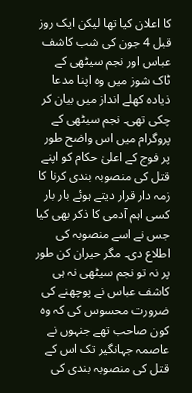کا اعلان کیا تھا لیکن ایک روز قبل 4 جون کی شب کاشف عباس اور نجم سیٹھی کے ٹاک شوز میں وہ اپنا مدعا ذیادہ کھلے انداز میں بیان کر چکی تھی۔ نجم سیٹھی کے پروگرام میں اس واضح طور پر فوج کے اعلیٰ حکام کو اپنے قتل کی منصوبہ بندی کرنا کا زمہ دار قرار دیتے ہوئے بار بار کسی اہم آدمی کا ذکر بھی کیا جس نے اسے منصوبہ کی اطلاع دی۔ مگر حیران کن طور پر نہ تو نجم سیٹھی نہ ہی کاشف عباس نے پوچھنے کی ضرورت محسوس کی کہ وہ کون صاحب تھے جنہوں نے عاصمہ جہانگیر تک اس کے قتل کی منصوبہ بندی کی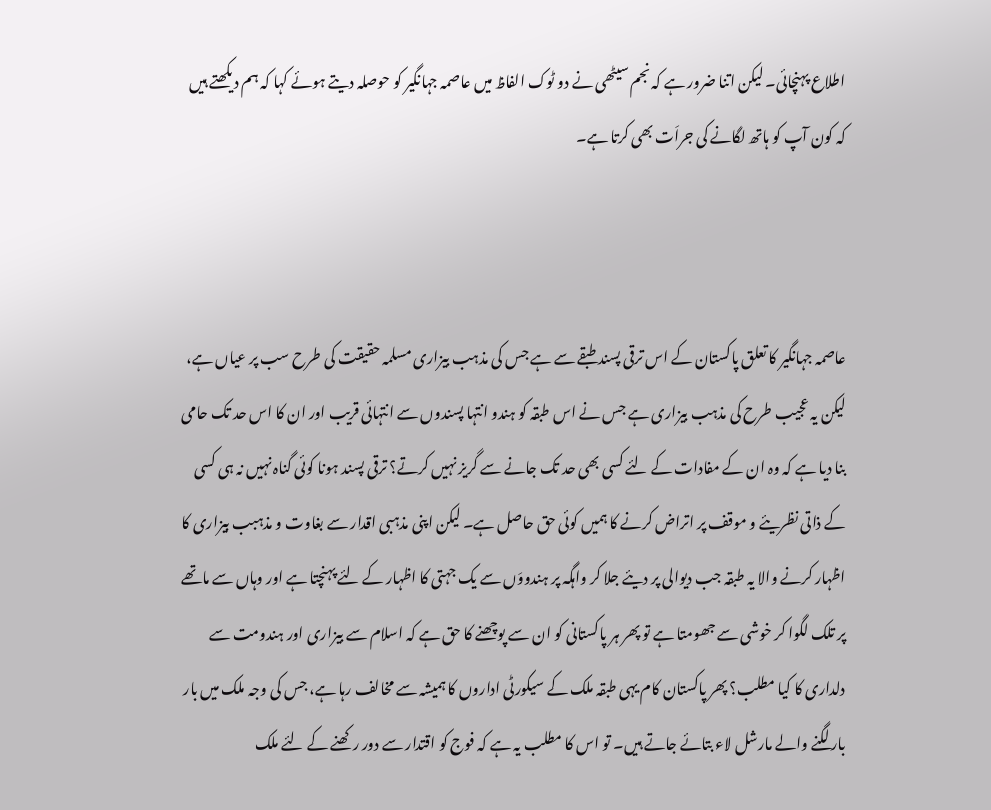اطلاع پہنچائی۔ لیکن اتنا ضرور ہے کہ نجم سیٹھی نے دو ٹوک الفاظ میں عاصمہ جہانگیر کو حوصلہ دیتے ہوئے کہا کہ ہم دیکھتے ہیں کہ کون آپ کو ہاتھ لگانے کی جراَت بھی کرتا ہے۔



عاصمہ جہانگیر کا تعلق پاکستان کے اس ترقی پسند طبقے سے ہے جس کی مذہب بیزاری مسلمہ حقیقت کی طرح سب پر عیاں ہے، لیکن یہ عجیب طرح کی مذہب بیزاری ہے جس نے اس طبقہ کو ہندو انتہا پسندوں سے انتہائی قریب اور ان کا اس حد تک حامی بنا دیا ہے کہ وہ ان کے مفادات کے لئے کسی بھی حد تک جانے سے گریز نہیں کرتے؟ ترقی پسند ہونا کوئی گناہ نہیں نہ ہی کسی کے ذاتی نظریئے و موقف پر اتراض کرنے کا ہمیں کوئی حق حاصل ہے۔ لیکن اپنی مذہبی اقدار سے بغاوت و مذہبب بیزاری کا اظہار کرنے والا یہ طبقہ جب دیوالی پر دیئے جلا کر واہگہ پر ہندووَں سے یک جہتی کا اظہار کے لئے پہنچتا ہے اور وہاں سے ماتھے پر تلک لگوا کر خوشی سے جھومتا ہے تو پھر ہر پاکستانی کو ان سے پوچھنے کا حق ہے کہ اسلام سے بیزاری اور ہندومت سے دلداری کا کیا مطلب؟ پھر پاکستان کام یہی طبقہ ملک کے سیکورٹی اداروں کا ہمیشہ سے مخالف رہا ہے، جس کی وجہ ملک میں بار بار لگنے والے مارشل لاء بتائے جاتے ہیں۔ تو اس کا مطلب یہ ہے کہ فوج کو اقتدار سے دور رکھنے کے لئے ملک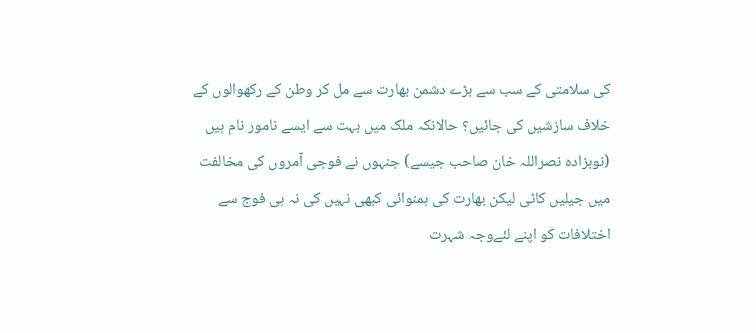کی سلامتی کے سب سے بڑے دشمن بھارت سے مل کر وطن کے رکھوالوں کے خلاف سازشیں کی جائیں؟ حالانکہ ملک میں بہت سے ایسے نامور نام ہیں (نوبزادہ نصراللہ خان صاحب جیسے) جنہوں نے فوجی آمروں کی مخالفت میں جیلیں کاٹی لیکن بھارت کی ہمنوائی کبھی نہیں کی نہ ہی فوج سے اختلافات کو اپنے لئےوجہ شہرت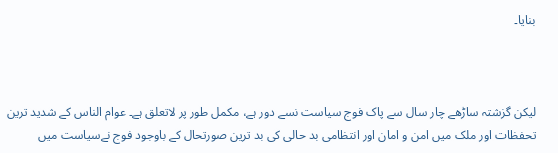بنایا۔



لیکن گزشتہ ساڑھے چار سال سے پاک فوج سیاست نسے دور ہے، مکمل طور پر لاتعلق ہے۔ عوام الناس کے شدید ترین تحفظات اور ملک میں امن و امان اور انتظامی بد حالی کی بد ترین صورتحال کے باوجود فوج نےسیاست میں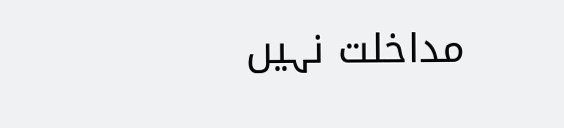مداخلت نہیں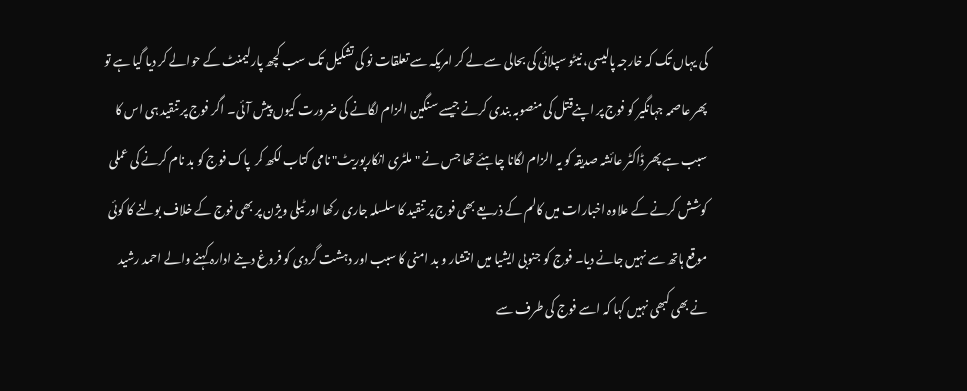کی یہاں تک کہ خارجہ پالیسی، نیٹو سپلائی کی بحالی سے لے کر امریکہ سے تعلقات نو کی تشکیل تک سب کچھ پارلیمنٹ کے حوالے کر دیا گیا ہے تو پھر عاصمہ جہانگیر کو فوج پر اپنےقتل کی منصوبہ بندی کرنے جیسے سنگین الزام لگانے کی ضرورت کیوں پیش آئی۔ اگر فوج پر تنقید ہی اس کا سبب ہے پھر ڈاکٹر عائشہ صدیقہ کو یہ الزام لگانا چاہئے تھا جس نے "ملٹری انکارپوریٹ" نامی کتاب لکھ کر  پاک فوج کو بد نام کرنے کی عملی کوشش کرنے کے علاوہ اخبارات میں کالم کے ذریعے بھی فوج پر تنقید کا سلسلہ جاری رکھا اور ٹیلی ویژن پر بھی فوج کے خلاف بولنے کا کوئی موقع ہاتھ سے نہیں جانے دیا۔ فوج کو جنوبی ایشیا میں انتشار و بد امنی کا سبب اور دہشت گردی کو فروغ دینے ادارہ کہنے والے احمد رشید نے بھی کبھی نہیں کہا کہ اسے فوج کی طرف سے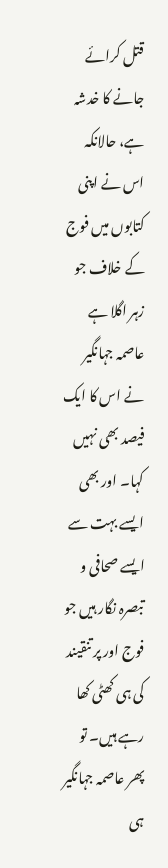قتل کرائے جانے کا خدشہ ہے، حالانکہ اس نے اپنی کتابوں میں فوج کے خلاف جو زہر اگلا ہے عاصمہ جہانگیر نے اس کا ایک فیصد بھی نہیں کہا۔ اور بھی ایسے بہت سے ایسے صحافی و تبصرہ نگار ہیں جو فوج اور پر تنقیند کی ہی کھٹی کھا رہے ہیں۔ تو پھر عاصمہ جہانگیر ہی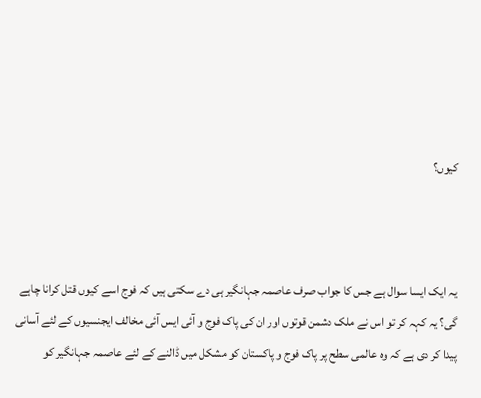کیوں؟



یہ ایک ایسا سوال ہے جس کا جواب صرف عاصمہ جہانگیر ہی دے سکتی ہیں کہ فوج اسے کیوں قتل کرانا چاہے گی؟ یہ کہہ کر تو اس نے ملک دشمن قوتوں اور ان کی پاک فوج و آئی ایس آئی مخالف ایجنسیوں کے لئے آسانی پیدا کر دی ہے کہ وہ عالمی سطح پر پاک فوج و پاکستان کو مشکل میں ڈالنے کے لئے عاصمہ جہانگیر کو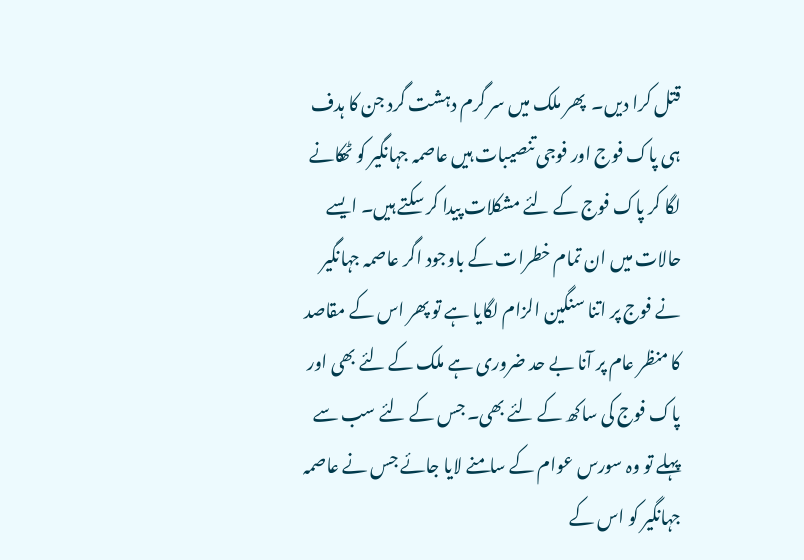قتل کرا دیں۔  پھر ملک میں سر گرم دہشت گرد جن کا ہدف ہی پاک فوج اور فوجی تنصیبات ہیں عاصمہ جہانگیر کو ٹھکانے لگا کر پاک فوج کے لئے مشکلات پیدا کر سکتے ہیں۔ ایسے حالات میں ان تمام خطرات کے باوجود اگر عاصمہ جہانگیر نے فوج پر اتنا سنگین الزام لگایا ہے تو پھر اس کے مقاصد کا منظر عام پر آنا بے حد ضروری ہے ملک کے لئے بھی اور پاک فوج کی ساکھ کے لئے بھی۔ جس کے لئے سب سے پہلے تو وہ سورس عوام کے سامنے لایا جائے جس نے عاصمہ جہانگیر کو اس کے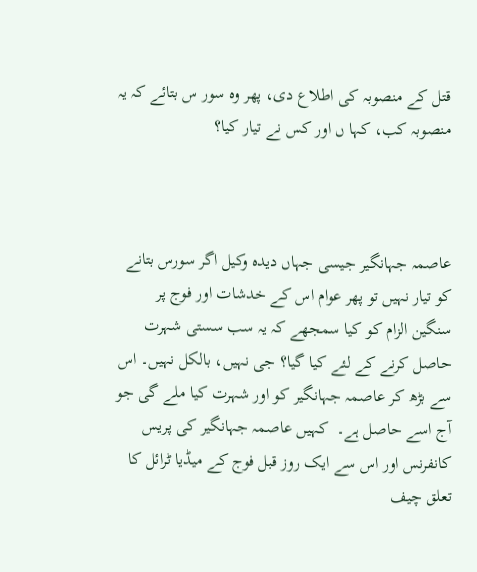قتل کے منصوبہ کی اطلاع دی، پھر وہ سور س بتائے کہ یہ منصوبہ کب، کہا ں اور کس نے تیار کیا؟



عاصمہ جہانگیر جیسی جہاں دیدہ وکیل اگر سورس بتانے کو تیار نہیں تو پھر عوام اس کے خدشات اور فوج پر سنگین الزام کو کیا سمجھے کہ یہ سب سستی شہرت حاصل کرنے کے لئے کیا گیا؟ جی نہیں، بالکل نہیں۔ اس سے بڑھ کر عاصمہ جہانگیر کو اور شہرت کیا ملے گی جو آج اسے حاصل ہے۔  کہیں عاصمہ جہانگیر کی پریس کانفرنس اور اس سے ایک روز قبل فوج کے میڈیا ٹرائل کا تعلق چیف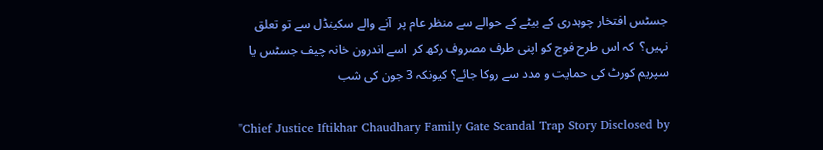جسٹس افتخار چوہدری کے بیٹے کے حوالے سے منظر عام پر  آنے والے سکینڈل سے تو تعلق نہیں؟  کہ اس طرح فوج کو اپنی طرف مصروف رکھ کر  اسے اندرون خانہ چیف جسٹس یا سپریم کورٹ کی حمایت و مدد سے روکا جائے؟ کیونکہ 3 جون کی شب

"Chief Justice Iftikhar Chaudhary Family Gate Scandal Trap Story Disclosed by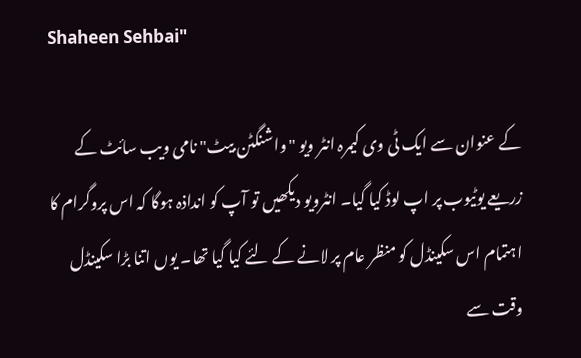Shaheen Sehbai"

کے عنوان سے ایک ٹی وی کیمرہ انٹر ویو "واشنگٹن بیٹ" نامی ویب سائٹ کے زریعے یوٹیوب پر اپ لوڈ کیا گیا۔ انٹرویو دیکھیں تو آپ کو انداذہ ہوگا کہ اس پروگرام کا اہتمام اس سکینڈل کو منظر عام پر لانے کے لئے کیا گیا تھا۔ یوں اتنا بڑا سکینڈل وقت سے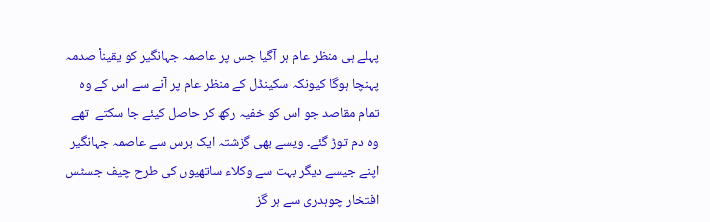پہلے ہی منظر عام ہر آگیا جس پر عاصمہ جہانگیر کو یقیناْ صدمہ پہنچا ہوگا کیونکہ سکینڈل کے منظر عام پر آنے سے اس کے وہ تمام مقاصد جو اس کو خفیہ رکھ کر حاصل کیئے جا سکتے  تھے وہ دم توڑ گئے۔ ویسے بھی گزشتہ ایک برس سے عاصمہ جہانگیر  اپنے جیسے دیگر بہت سے وکلاء ساتھیوں کی طرح چیف جسٹس افتخار چوہدری سے ہر گز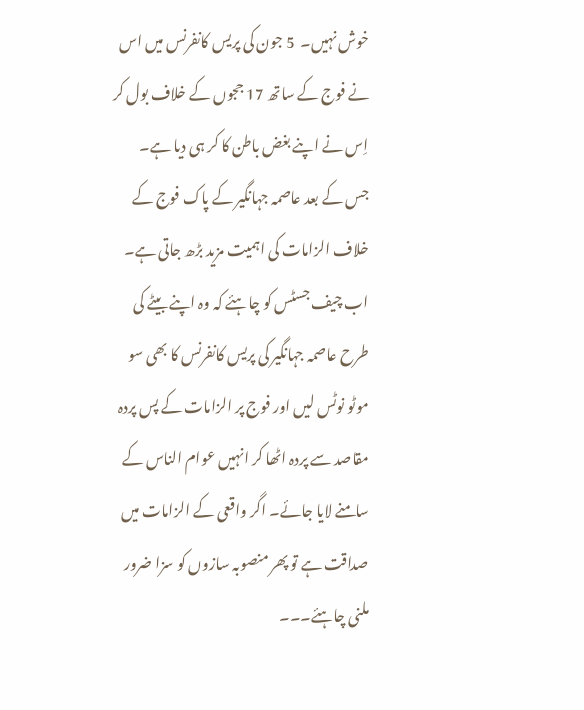خوش نہیں۔  5 جون کی پریس کانفرنس میں اس نے فوج کے ساتھ 17 ججوں کے خلاف بول کر اِس نے اپنے بغض باطن کا کر ہی دیا ہے۔ جس کے بعد عاصمہ جہانگیر کے پاک فوج کے خلاف الزامات کی اہمیت مزید بڑھ جاتی ہے۔ اب چیف جسٹس کو چاہئے کہ وہ اپنے بیٹے کی طرح عاصمہ جہانگیر کی پریس کانفرنس کا بھی سو موٹو نوٹس لیں اور فوج پر الزامات کے پس پردہ مقاصد سے پردہ اٹھا کر انہیں عوام الناس کے سامنے لایا جائے۔ اگر واقعی کے الزامات میں صداقت ہے تو پھر منصوبہ سازوں کو سزا ضرور ملنی چاہئے۔۔۔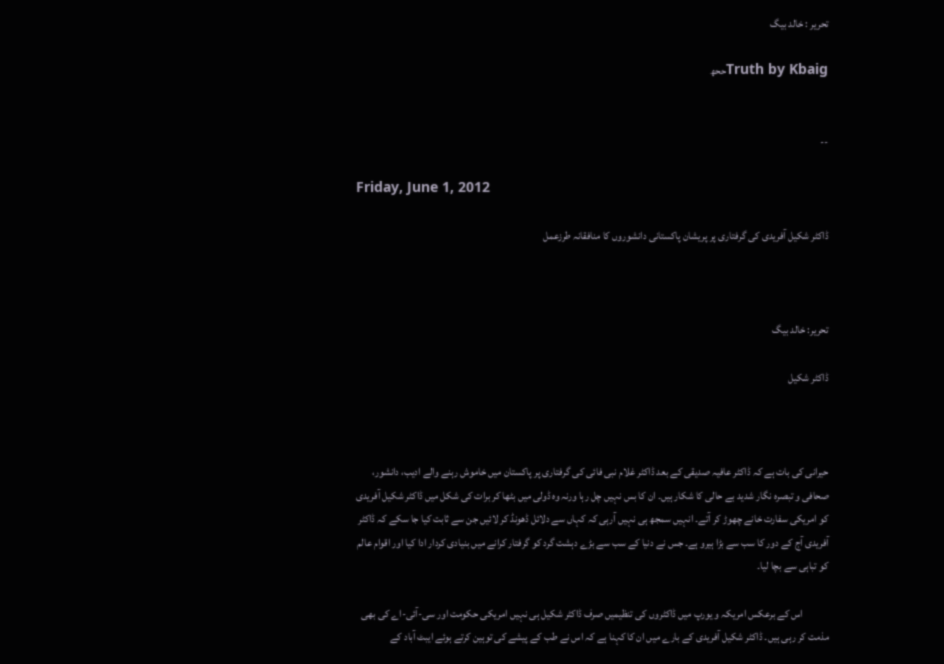تحریر : خالد بیگ

Truth by Kbaigححھ


--

Friday, June 1, 2012

ڈاکٹر شکیل آفریدی کی گرفتاری پر پریشان پاکستانی دانشوروں کا منافقانہ طرزعمل



تحریر: خالد بیگ

ڈاکٹر شکیل



حیرانی کی بات ہے کہ ڈاکٹر عافیہ صدیقی کے بعد ڈاکٹر غلام نبی فائی کی گرفتاری پر پاکستان میں خاموش رہنے والے ادیب، دانشور، صحافی و تبصرہ نگار شدید بے حالی کا شکار ہیں۔ ان کا بس نہیں چل رہا ورنہ وہ ڈولی میں بٹھا کر برات کی شکل میں ڈاکٹر شکیل آفریدی کو امریکی سفارت خانے چھوڑ کر آتے۔ انہیں سمجھ ہی نہیں آرہی کہ کہاں سے دلائل ڈھونڈ کر لائیں جن سے ثابت کیا جا سکے کہ ڈاکٹر آفریدی آج کے دور کا سب سے بڑا ہیرو ہے۔ جس نے دنیا کے سب سے بڑے دہشت گرد کو گرفتار کرانے میں بنیادی کردار ادا کیا اور اقوام عالم کو تباہی سے بچا لیا۔

            اس کے برعکس امریکہ و یورپ میں ڈاکٹروں کی تنظیمیں صرف ڈاکٹر شکیل ہی نہیں امریکی حکومت اور سی-آئی-اے کی بھی مذمت کر رہی ہیں۔ ڈاکٹر شکیل آفریدی کے بارے میں ان کا کہنا ہے کہ اس نے طب کے پیشے کی توہین کرتے ہوئے ایبٹ آباد کے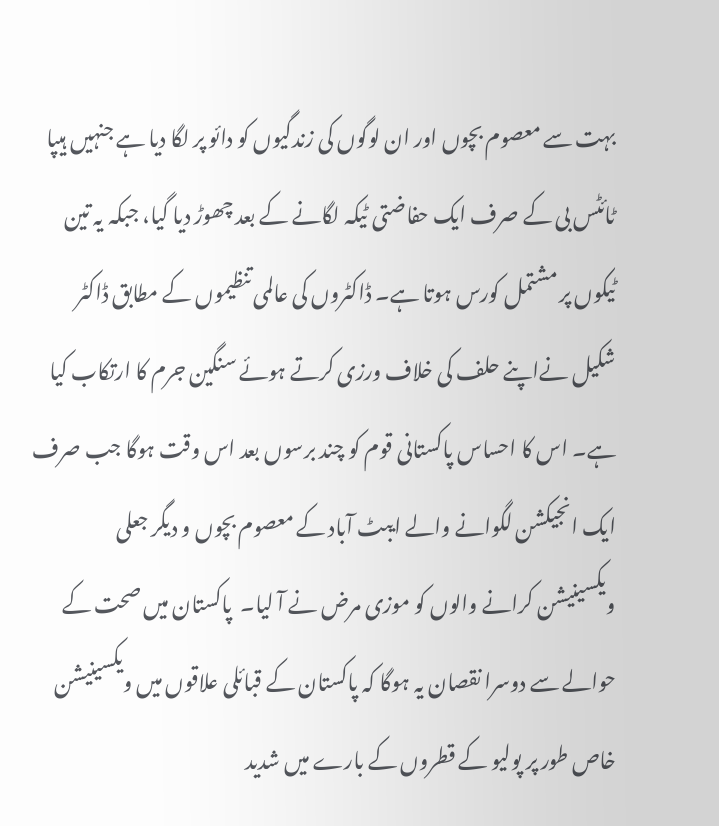بہت سے معصوم بچوں اور ان لوگوں کی زندگیوں کو دائو پر لگا دیا ہے جنہیں ہیپا ٹائٹس بی کے صرف ایک حفاضتی ٹیکہ لگانے کے بعد چھوڑ دیا گیا، جبکہ یہ تین ٹیکوں پر مشتمل کورس ہوتا ہے۔ ڈاکٹروں کی عالمی تنظیموں کے مطابق ڈاکٹر شکیل نےاپنے حلف کی خلاف ورزی کرتے ہوئے سنگین جرم کا ارتکاب کیا ہے۔ اس کا احساس پاکستانی قوم کو چند برسوں بعد اس وقت ہوگا جب صرف ایک انجیکشن لگوانے والے ایبٹ آباد کے معصوم بچوں و دیگر جعلی ویکسینیشن کرانے والوں کو موزی مرض نے آ لیا۔  پاکستان میں صحت کے حوالے سے دوسرا نقصان یہ ہوگا کہ پاکستان کے قبائلی علاقوں میں ویکسینیشن خاص طور پر پولیو کے قطروں کے بارے میں شدید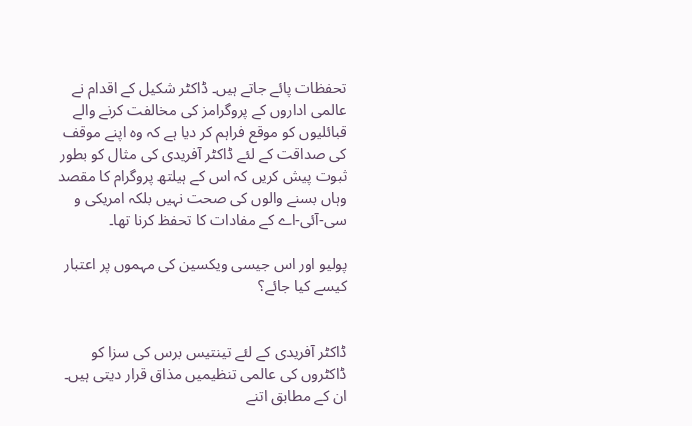تحفظات پائے جاتے ہیں۔ ڈاکٹر شکیل کے اقدام نے عالمی اداروں کے پروگرامز کی مخالفت کرنے والے قبائلیوں کو موقع فراہم کر دیا ہے کہ وہ اپنے موقف کی صداقت کے لئے ڈاکٹر آفریدی کی مثال کو بطور ثبوت پیش کریں کہ اس کے ہیلتھ پروگرام کا مقصد وہاں بسنے والوں کی صحت نہیں بلکہ امریکی و سی-آئی-اے کے مفادات کا تحفظ کرنا تھا۔

پولیو اور اس جیسی ویکسین کی مہموں پر اعتبار کیسے کیا جائے؟


ڈاکٹر آفریدی کے لئے تینتیس برس کی سزا کو ڈاکٹروں کی عالمی تنظیمیں مذاق قرار دیتی ہیں۔ ان کے مطابق اتنے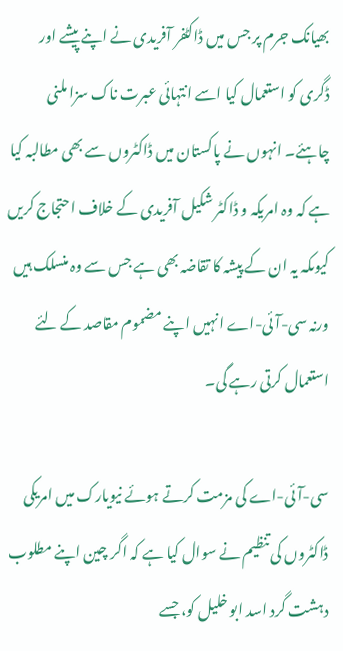بھیانک جرم پر جس میں ڈاکٹفر آفریدی نے اپنے پیشے اور ڈگری کو استعمال کیا اسے انتہائی عبرت ناک سزا ملنی چاہئے۔ انہوں نے پاکستان میں ڈاکٹروں سے بھی مطالبہ کیا ہے کہ وہ امریکہ و ڈاکٹر شکیل آفریدی کے خلاف احتجاج کریں کیوںکہ یہ ان کے پیشہ کا تقاضہ بھی ہے جس سے وہ منسلک ہیں ورنہ سی-آئی-اے انہیں اپنے مضموم مقاصد کے لئے استعمال کرتی رہے گی۔

سی-آئی-اے کی مزمت کرتے ہوئے نیویارک میں امریکی ڈاکٹروں کی تنظیم نے سوال کیا ہے کہ اگر چین اپنے مطلوب دہشت گرد اسد ابو خلیل کو، جسے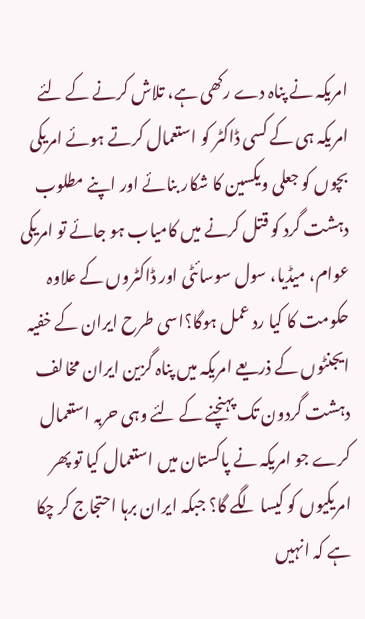امریکہ نے پناہ دے رکھی ہے، تلاش کرنے کے لئے امریکہ ہی کے کسی ڈاکٹر کو استعمال کرتے ہوئے امریکی بچوں کو جعلی ویکسین کا شکار بنائے اور اپنے مطلوب دہشت گرد کو قتل کرنے میں کامیاب ہو جائے تو امریکی عوام، میڈیا، سول سوسائٹی اور ڈاکٹروں کے علاوہ حکومت کا کیا رد عمل ہوگا؟اسی طرح ایران کے خفیہ ایجنٹوں کے ذریعے امریکہ میں پناہ گزین ایران مخالف دہشت گردون تک پہنچنے کے لئے وہی حربہ استعمال کرے جو امریکہ نے پاکستان میں استعمال کیا تو پھر امریکیوں کو کیسا لگے گا؟ جبکہ ایران برہا احتجاج کر چکا ہے کہ انہیں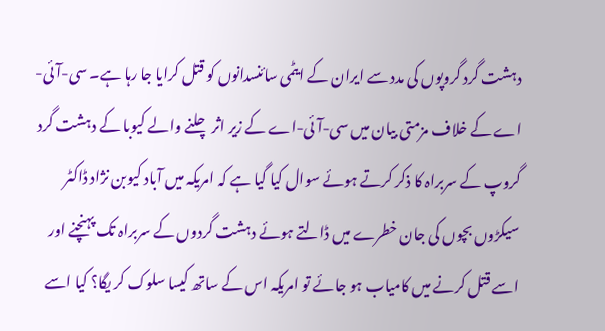دہشت گرد گروپوں کی مدد سے ایران کے ایٹمی سائنسدانوں کو قتل کرایا جا رہا ہے۔ سی-آئی-اے کے خلاف مزمتی بیان میں سی-آئی-اے کے زیر اثر چلنے والے کیوبا کے دہشت گرد گروپ کے سربراہ کا ذکر کرتے ہوئے سوال کیا گیا ہے کہ امریکہ میں آباد کیوبن نژاد ڈاکٹر سیکڑوں بچوں کی جان خطرے میں ڈالتے ہوئے دہشت گردوں کے سربراہ تک پہنچنے اور اسے قتل کرنے میں کامیاب ہو جائے تو امریکہ اس کے ساتھ کیسا سلوک کر یگا؟ کیا اسے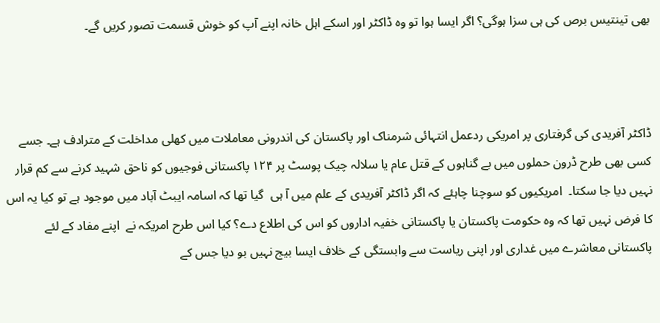بھی تینتیس برص کی ہی سزا ہوگی؟ اگر ایسا ہوا تو وہ ڈاکٹر اور اسکے اہل خانہ اپنے آپ کو خوش قسمت تصور کریں گے۔



ڈاکٹر آفریدی کی گرفتاری پر امریکی ردعمل انتہائی شرمناک اور پاکستان کی اندرونی معاملات میں کھلی مداخلت کے مترادف ہے۔ جسے کسی بھی طرح ڈرون حملوں میں بے گناہوں کے قتل عام یا سلالہ چیک پوسٹ پر ۱۲۴ پاکستانی فوجیوں کو ناحق شہید کرنے سے کم قرار نہیں دیا جا سکتا۔  امریکیوں کو سوچنا چاہئے کہ اگر ڈاکٹر آفریدی کے علم میں آ ہی  گیا تھا کہ اسامہ ایبٹ آباد میں موجود ہے تو کیا یہ اس کا فرض نہیں تھا کہ وہ حکومت پاکستان یا پاکستانی خفیہ اداروں کو اس کی اطلاع دے؟ کیا اس طرح امریکہ نے  اپنے مفاد کے لئے پاکستانی معاشرے میں غداری اور اپنی ریاست سے وابستگی کے خلاف ایسا بیج نہیں بو دیا جس کے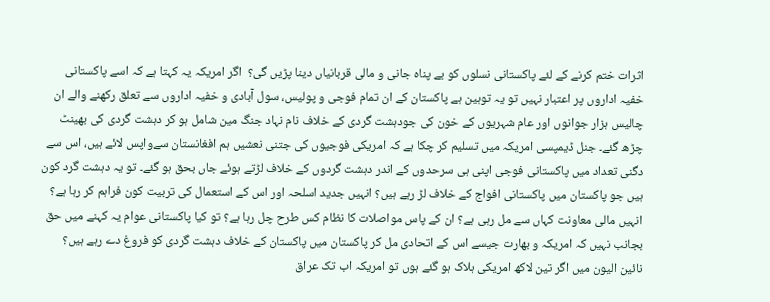اثرات ختم کرنے کے لئے پاکستانی نسلوں کو بے پناہ جانی و مالی قربانیاں دینا پڑیں گی؟  اگر امریکہ یہ کہتا ہے کہ اسے پاکستانی خفیہ اداروں پر اعتبار نہیں تو یہ توہین ہے پاکستان کے ان تمام فوجی و پولیس، سول آبادی و خفیہ اداروں سے تعلق رکھنے والے ان چالیس ہزار جوانوں اور عام شہریوں کے خون کی جودہشت گردی کے خلاف نام نہاد جنگ مین شامل ہو کر دہشت گردی کی بھینٹ چڑھ گئے۔ جنل ڈیمپسی امریکہ میں تسلیم کر چکا ہے کہ امریکی فوجیوں کی جتنی نعشیں ہم افغانستان سےواپس لائے ہیں، اس سے دگنی تعداد میں پاکستانی فوجی اپنی ہی سرحدوں کے اندر دہشت گردوں کے خلاف لڑتے ہوئے جاں بحق ہو گئے۔ تو یہ دہشت گرد کون ہیں جو پاکستان میں پاکستانی افواج کے خلاف لڑ رہے ہیں؟ انہیں جدید اسلحہ اور اس کے استعمال کی تربیت کون فراہم کر رہا ہے؟ انہیں مالی معاونت کہاں سے مل رہی ہے؟ ان کے پاس مواصلات کا نظام کس طرح چل رہا ہے؟ تو کیا پاکستانی عوام یہ کہنے میں حق بجانب نہیں کہ امریکہ و بھارت جیسے اس کے اتحادی مل کر پاکستان میں پاکستان کے خلاف دہشت گردی کو فروغ دے رہے ہیں؟ نائین الیون میں اگر تین لاکھ امریکی ہلاک ہو گئے ہوں تو امریکہ اب تک عراق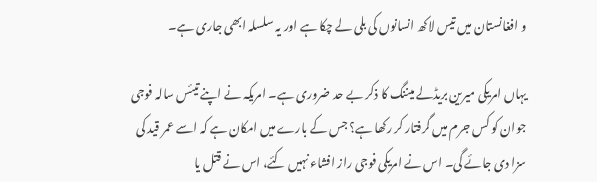و افغانستان میں تیس لاکھ انسانوں کی بلی لے چکا ہے اور یہ سلسلہ ابھی جاری ہے۔

یہاں امریکی میرین بریڈلے میننگ کا ذکر بے حد ضروری ہے۔ امریکہ نے اپنے تیئس سالہ فوجی جوان کو کس جرم میں گرفتار کر رکھا ہے؟ جس کے بارے میں امکان ہے کہ اسے عمر قید کی سزا دی جائے گی۔ اس نے امریکی فوجی راز افشاء نہیں کئے، اس نے قتل یا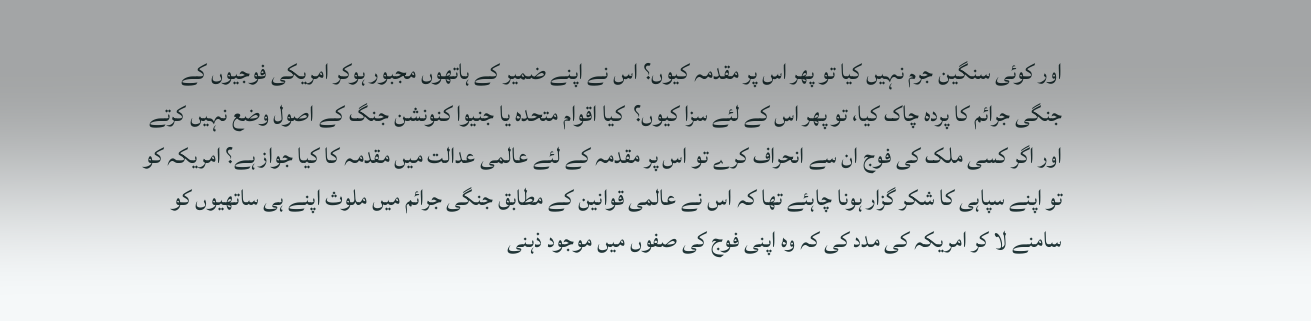اور کوئی سنگین جرم نہیں کیا تو پھر اس پر مقدمہ کیوں؟ اس نے اپنے ضمیر کے ہاتھوں مجبور ہوکر امریکی فوجیوں کے جنگی جرائم کا پردہ چاک کیا، تو پھر اس کے لئے سزا کیوں؟  کیا اقوام متحدہ یا جنیوا کنونشن جنگ کے اصول وضع نہیں کرتے اور اگر کسی ملک کی فوج ان سے انحراف کرے تو اس پر مقدمہ کے لئے عالمی عدالت میں مقدمہ کا کیا جواز ہے؟ امریکہ کو تو اپنے سپاہی کا شکر گزار ہونا چاہئے تھا کہ اس نے عالمی قوانین کے مطابق جنگی جرائم میں ملوث اپنے ہی ساتھیوں کو سامنے لا کر امریکہ کی مدد کی کہ وہ اپنی فوج کی صفوں میں موجود ذہنی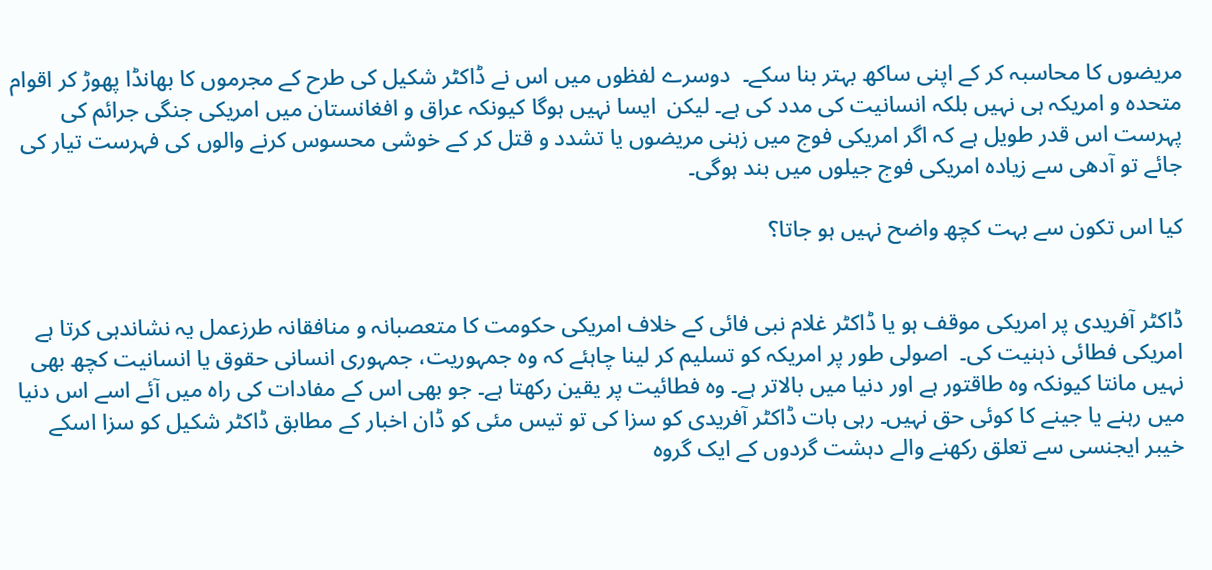مریضوں کا محاسبہ کر کے اپنی ساکھ بہتر بنا سکے۔  دوسرے لفظوں میں اس نے ڈاکٹر شکیل کی طرح کے مجرموں کا بھانڈا پھوڑ کر اقوام متحدہ و امریکہ ہی نہیں بلکہ انسانیت کی مدد کی ہے۔ لیکن  ایسا نہیں ہوگا کیونکہ عراق و افغانستان میں امریکی جنگی جرائم کی پہرست اس قدر طویل ہے کہ اگر امریکی فوج میں زہنی مریضوں یا تشدد و قتل کر کے خوشی محسوس کرنے والوں کی فہرست تیار کی جائے تو آدھی سے زیادہ امریکی فوج جیلوں میں بند ہوگی۔

کیا اس تکون سے بہت کچھ واضح نہیں ہو جاتا؟


ڈاکٹر آفریدی پر امریکی موقف ہو یا ڈاکٹر غلام نبی فائی کے خلاف امریکی حکومت کا متعصبانہ و منافقانہ طرزعمل یہ نشاندہی کرتا ہے امریکی فطائی ذہنیت کی۔  اصولی طور پر امریکہ کو تسلیم کر لینا چاہئے کہ وہ جمہوریت، جمہوری انسانی حقوق یا انسانیت کچھ بھی نہیں مانتا کیونکہ وہ طاقتور ہے اور دنیا میں بالاتر ہے۔ وہ فطائیت پر یقین رکھتا ہے۔ جو بھی اس کے مفادات کی راہ میں آئے اسے اس دنیا میں رہنے یا جینے کا کوئی حق نہیں۔ رہی بات ڈاکٹر آفریدی کو سزا کی تو تیس مئی کو ڈان اخبار کے مطابق ڈاکٹر شکیل کو سزا اسکے خیبر ایجنسی سے تعلق رکھنے والے دہشت گردوں کے ایک گروہ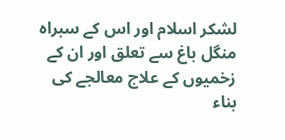لشکر اسلام اور اس کے سبراہ منگل باغ سے تعلق اور ان کے زخمیوں کے علاج معالجے کی بناء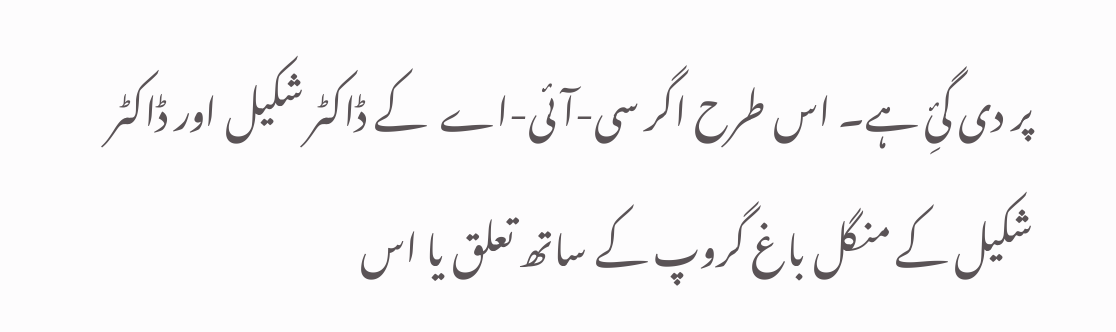پر دی گئِ ہے۔ اس طرح اگر سی-آئی-اے  کے ڈاکٹر شکیل اور ڈاکٹر شکیل کے منگل باغ گروپ کے ساتھ تعلق یا اس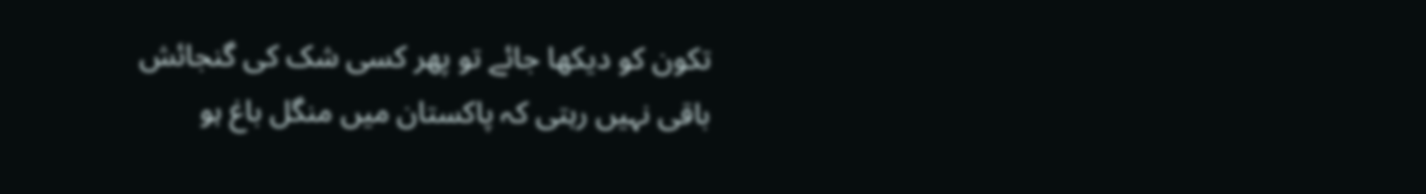تکون کو دیکھا جائے تو پھر کسی شک کی گنجائش باقی نہیں رہتی کہ پاکستان میں منگل باغ ہو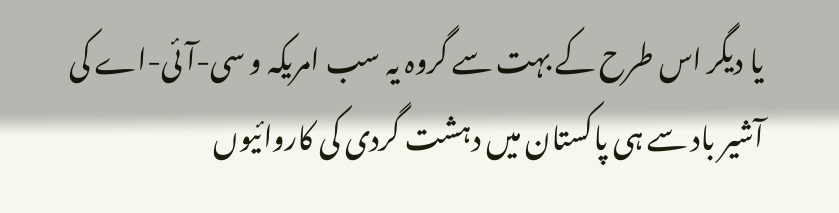یا دیگر اس طرح کے بہت سے گروہ یہ سب امریکہ و سی-آئی-اے کی آشیر باد سے ہی پاکستان میں دہشت گردی کی کاروائیوں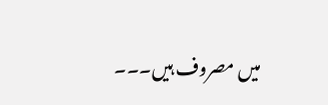میں مصروف ہیں۔۔۔